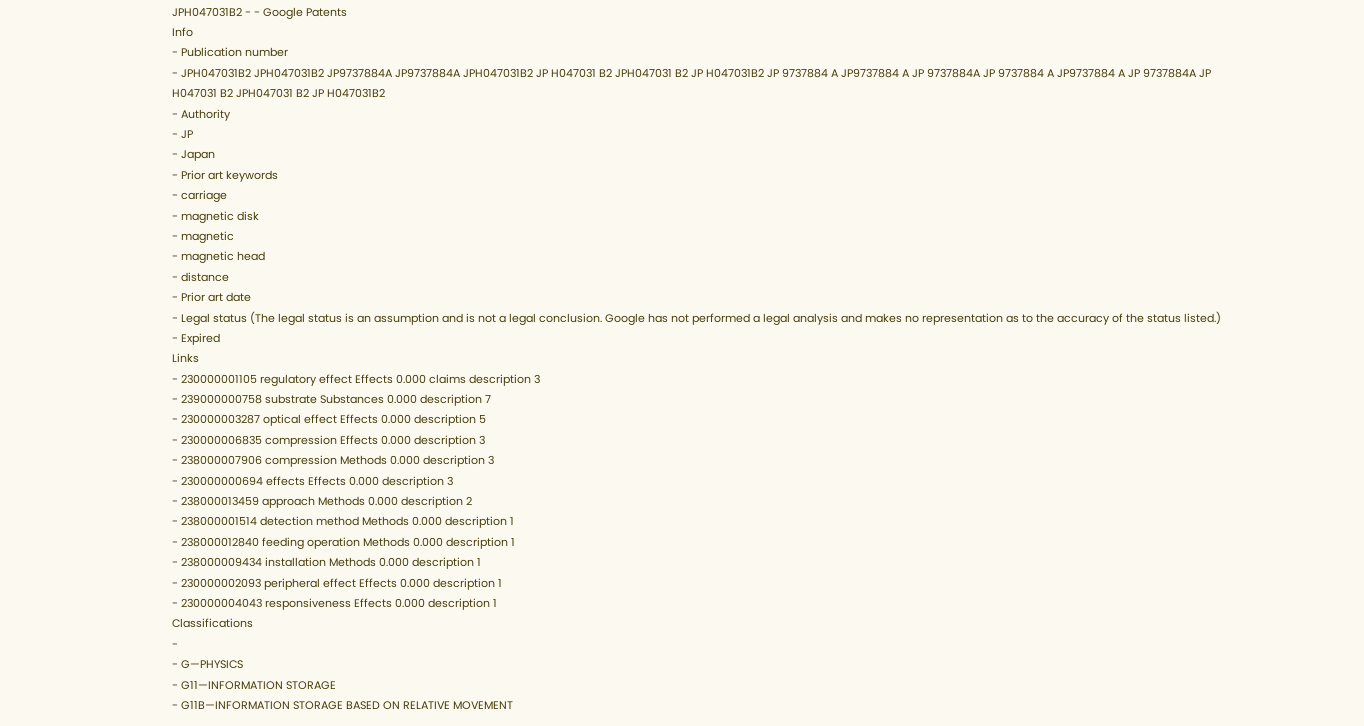JPH047031B2 - - Google Patents
Info
- Publication number
- JPH047031B2 JPH047031B2 JP9737884A JP9737884A JPH047031B2 JP H047031 B2 JPH047031 B2 JP H047031B2 JP 9737884 A JP9737884 A JP 9737884A JP 9737884 A JP9737884 A JP 9737884A JP H047031 B2 JPH047031 B2 JP H047031B2
- Authority
- JP
- Japan
- Prior art keywords
- carriage
- magnetic disk
- magnetic
- magnetic head
- distance
- Prior art date
- Legal status (The legal status is an assumption and is not a legal conclusion. Google has not performed a legal analysis and makes no representation as to the accuracy of the status listed.)
- Expired
Links
- 230000001105 regulatory effect Effects 0.000 claims description 3
- 239000000758 substrate Substances 0.000 description 7
- 230000003287 optical effect Effects 0.000 description 5
- 230000006835 compression Effects 0.000 description 3
- 238000007906 compression Methods 0.000 description 3
- 230000000694 effects Effects 0.000 description 3
- 238000013459 approach Methods 0.000 description 2
- 238000001514 detection method Methods 0.000 description 1
- 238000012840 feeding operation Methods 0.000 description 1
- 238000009434 installation Methods 0.000 description 1
- 230000002093 peripheral effect Effects 0.000 description 1
- 230000004043 responsiveness Effects 0.000 description 1
Classifications
-
- G—PHYSICS
- G11—INFORMATION STORAGE
- G11B—INFORMATION STORAGE BASED ON RELATIVE MOVEMENT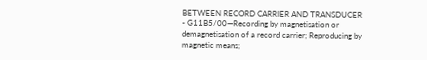BETWEEN RECORD CARRIER AND TRANSDUCER
- G11B5/00—Recording by magnetisation or demagnetisation of a record carrier; Reproducing by magnetic means;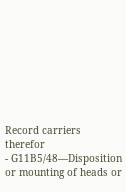Record carriers therefor
- G11B5/48—Disposition or mounting of heads or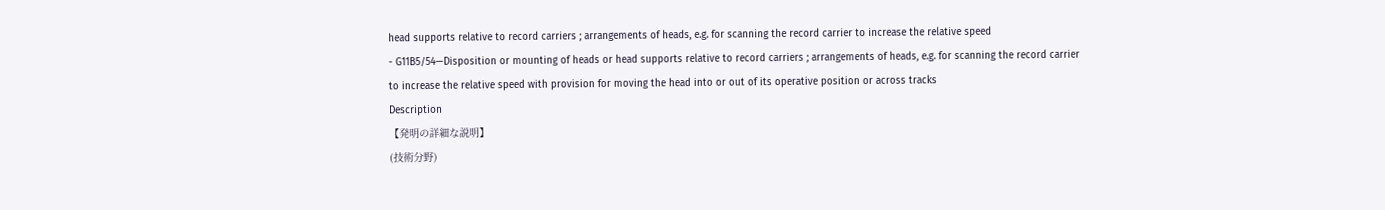head supports relative to record carriers ; arrangements of heads, e.g. for scanning the record carrier to increase the relative speed
- G11B5/54—Disposition or mounting of heads or head supports relative to record carriers ; arrangements of heads, e.g. for scanning the record carrier to increase the relative speed with provision for moving the head into or out of its operative position or across tracks
Description
【発明の詳細な説明】
(技術分野)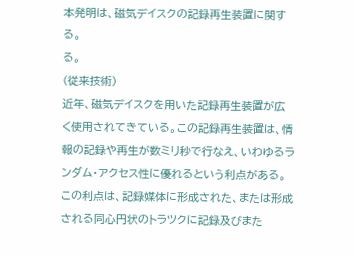本発明は、磁気デイスクの記録再生装置に関す
る。
る。
(従来技術)
近年、磁気デイスクを用いた記録再生装置が広
く使用されてきている。この記録再生装置は、情
報の記録や再生が数ミリ秒で行なえ、いわゆるラ
ンダム・アクセス性に優れるという利点がある。
この利点は、記録媒体に形成された、または形成
される同心円状のトラツクに記録及びまた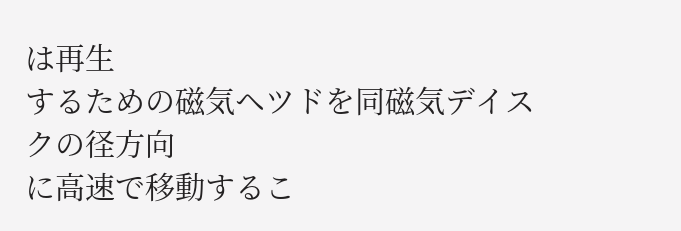は再生
するための磁気ヘツドを同磁気デイスクの径方向
に高速で移動するこ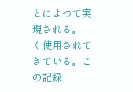とによつて実現される。
く使用されてきている。この記録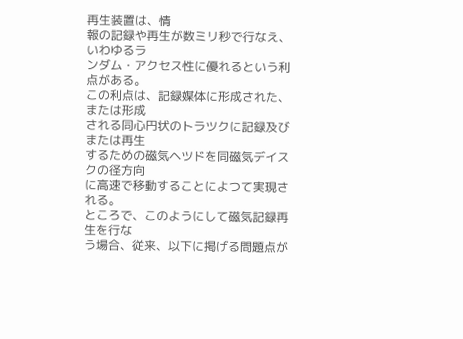再生装置は、情
報の記録や再生が数ミリ秒で行なえ、いわゆるラ
ンダム・アクセス性に優れるという利点がある。
この利点は、記録媒体に形成された、または形成
される同心円状のトラツクに記録及びまたは再生
するための磁気ヘツドを同磁気デイスクの径方向
に高速で移動することによつて実現される。
ところで、このようにして磁気記録再生を行な
う場合、従来、以下に掲げる問題点が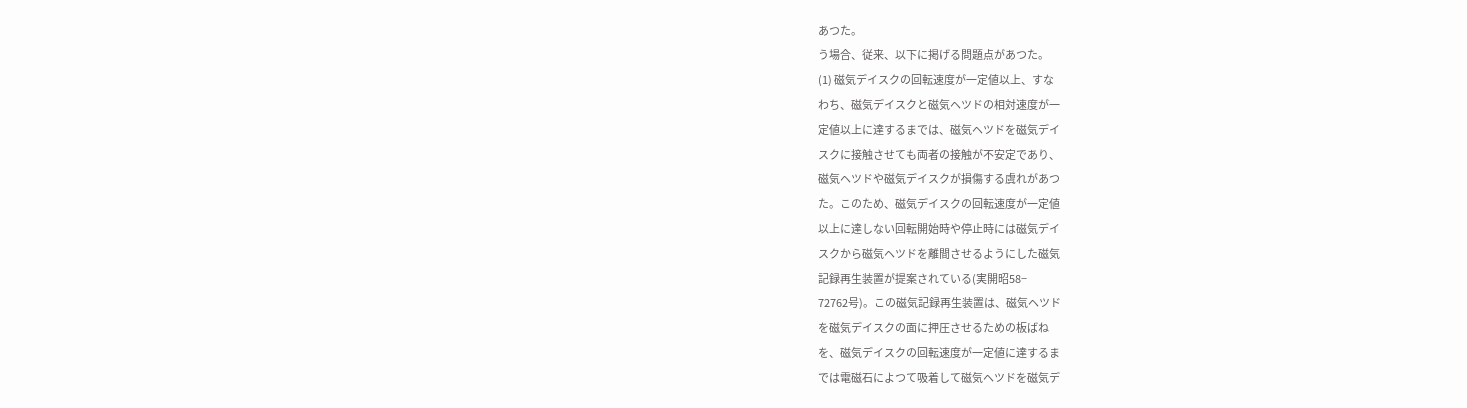あつた。
う場合、従来、以下に掲げる問題点があつた。
(1) 磁気デイスクの回転速度が一定値以上、すな
わち、磁気デイスクと磁気ヘツドの相対速度が一
定値以上に達するまでは、磁気ヘツドを磁気デイ
スクに接触させても両者の接触が不安定であり、
磁気ヘツドや磁気デイスクが損傷する虞れがあつ
た。このため、磁気デイスクの回転速度が一定値
以上に達しない回転開始時や停止時には磁気デイ
スクから磁気ヘツドを離間させるようにした磁気
記録再生装置が提案されている(実開昭58−
72762号)。この磁気記録再生装置は、磁気ヘツド
を磁気デイスクの面に押圧させるための板ばね
を、磁気デイスクの回転速度が一定値に達するま
では電磁石によつて吸着して磁気ヘツドを磁気デ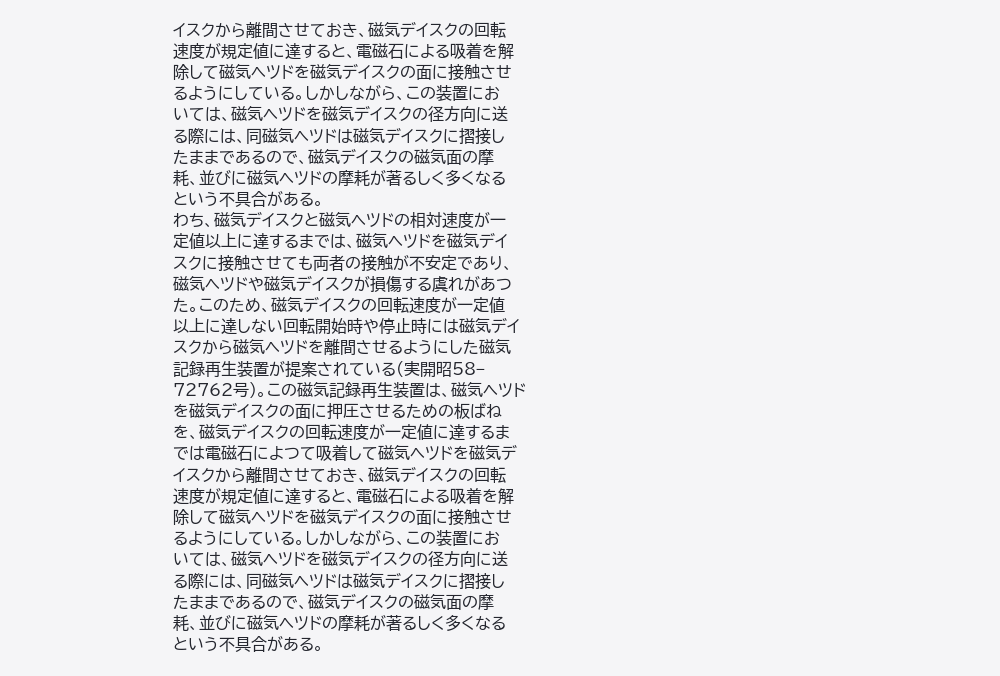イスクから離間させておき、磁気デイスクの回転
速度が規定値に達すると、電磁石による吸着を解
除して磁気ヘツドを磁気デイスクの面に接触させ
るようにしている。しかしながら、この装置にお
いては、磁気ヘツドを磁気デイスクの径方向に送
る際には、同磁気ヘツドは磁気デイスクに摺接し
たままであるので、磁気デイスクの磁気面の摩
耗、並びに磁気ヘツドの摩耗が著るしく多くなる
という不具合がある。
わち、磁気デイスクと磁気ヘツドの相対速度が一
定値以上に達するまでは、磁気ヘツドを磁気デイ
スクに接触させても両者の接触が不安定であり、
磁気ヘツドや磁気デイスクが損傷する虞れがあつ
た。このため、磁気デイスクの回転速度が一定値
以上に達しない回転開始時や停止時には磁気デイ
スクから磁気ヘツドを離間させるようにした磁気
記録再生装置が提案されている(実開昭58−
72762号)。この磁気記録再生装置は、磁気ヘツド
を磁気デイスクの面に押圧させるための板ばね
を、磁気デイスクの回転速度が一定値に達するま
では電磁石によつて吸着して磁気ヘツドを磁気デ
イスクから離間させておき、磁気デイスクの回転
速度が規定値に達すると、電磁石による吸着を解
除して磁気ヘツドを磁気デイスクの面に接触させ
るようにしている。しかしながら、この装置にお
いては、磁気ヘツドを磁気デイスクの径方向に送
る際には、同磁気ヘツドは磁気デイスクに摺接し
たままであるので、磁気デイスクの磁気面の摩
耗、並びに磁気ヘツドの摩耗が著るしく多くなる
という不具合がある。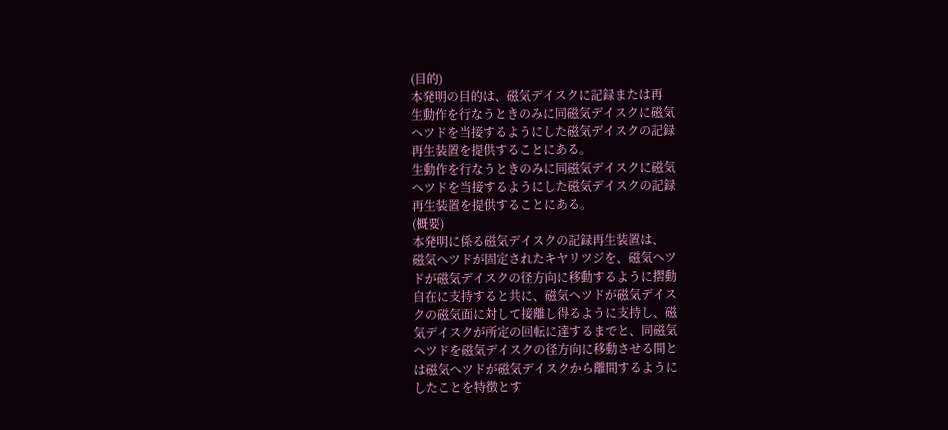(目的)
本発明の目的は、磁気デイスクに記録または再
生動作を行なうときのみに同磁気デイスクに磁気
ヘツドを当接するようにした磁気デイスクの記録
再生装置を提供することにある。
生動作を行なうときのみに同磁気デイスクに磁気
ヘツドを当接するようにした磁気デイスクの記録
再生装置を提供することにある。
(概要)
本発明に係る磁気デイスクの記録再生装置は、
磁気ヘツドが固定されたキヤリツジを、磁気ヘツ
ドが磁気デイスクの径方向に移動するように摺動
自在に支持すると共に、磁気ヘツドが磁気デイス
クの磁気面に対して接離し得るように支持し、磁
気デイスクが所定の回転に達するまでと、同磁気
ヘツドを磁気デイスクの径方向に移動させる間と
は磁気ヘツドが磁気デイスクから離間するように
したことを特徴とす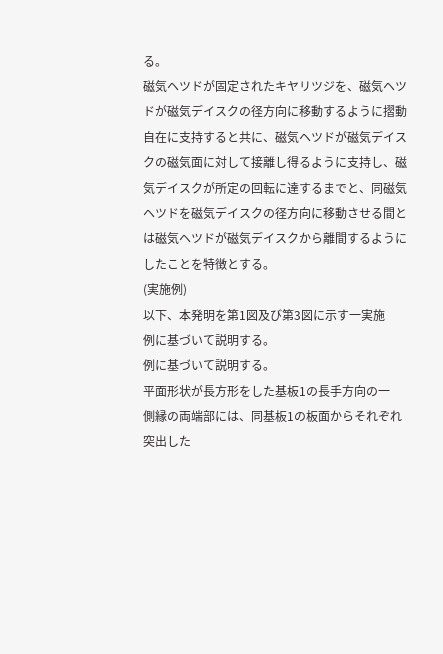る。
磁気ヘツドが固定されたキヤリツジを、磁気ヘツ
ドが磁気デイスクの径方向に移動するように摺動
自在に支持すると共に、磁気ヘツドが磁気デイス
クの磁気面に対して接離し得るように支持し、磁
気デイスクが所定の回転に達するまでと、同磁気
ヘツドを磁気デイスクの径方向に移動させる間と
は磁気ヘツドが磁気デイスクから離間するように
したことを特徴とする。
(実施例)
以下、本発明を第1図及び第3図に示す一実施
例に基づいて説明する。
例に基づいて説明する。
平面形状が長方形をした基板1の長手方向の一
側縁の両端部には、同基板1の板面からそれぞれ
突出した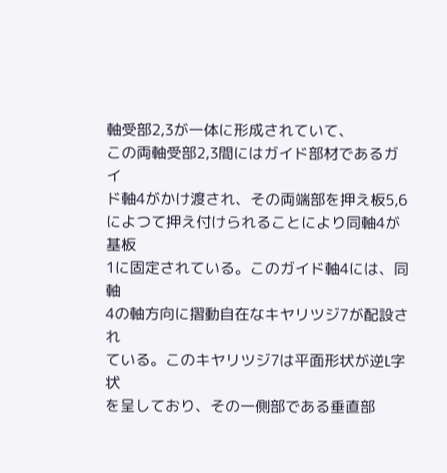軸受部2,3が一体に形成されていて、
この両軸受部2,3間にはガイド部材であるガイ
ド軸4がかけ渡され、その両端部を押え板5,6
によつて押え付けられることにより同軸4が基板
1に固定されている。このガイド軸4には、同軸
4の軸方向に摺動自在なキヤリツジ7が配設され
ている。このキヤリツジ7は平面形状が逆L字状
を呈しており、その一側部である垂直部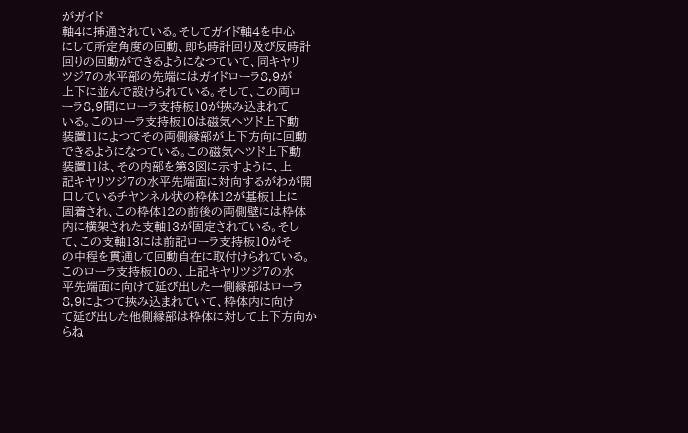がガイド
軸4に挿通されている。そしてガイド軸4を中心
にして所定角度の回動、即ち時計回り及び反時計
回りの回動ができるようになつていて、同キヤリ
ツジ7の水平部の先端にはガイドローラ8,9が
上下に並んで設けられている。そして、この両ロ
ーラ8,9間にローラ支持板10が挾み込まれて
いる。このローラ支持板10は磁気ヘツド上下動
装置11によつてその両側縁部が上下方向に回動
できるようになつている。この磁気ヘツド上下動
装置11は、その内部を第3図に示すように、上
記キヤリツジ7の水平先端面に対向するがわが開
口しているチヤンネル状の枠体12が基板1上に
固着され、この枠体12の前後の両側壁には枠体
内に横架された支軸13が固定されている。そし
て、この支軸13には前記ローラ支持板10がそ
の中程を貫通して回動自在に取付けられている。
このローラ支持板10の、上記キヤリツジ7の水
平先端面に向けて延び出した一側縁部はローラ
8,9によつて挾み込まれていて、枠体内に向け
て延び出した他側縁部は枠体に対して上下方向か
らね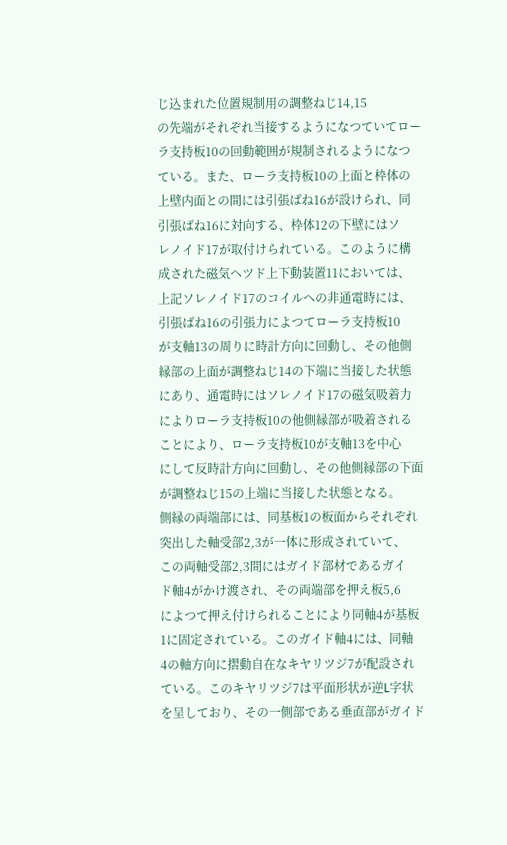じ込まれた位置規制用の調整ねじ14,15
の先端がそれぞれ当接するようになつていてロー
ラ支持板10の回動範囲が規制されるようになつ
ている。また、ローラ支持板10の上面と枠体の
上壁内面との間には引張ばね16が設けられ、同
引張ばね16に対向する、枠体12の下壁にはソ
レノイド17が取付けられている。このように構
成された磁気ヘツド上下動装置11においては、
上記ソレノイド17のコイルへの非通電時には、
引張ばね16の引張力によつてローラ支持板10
が支軸13の周りに時計方向に回動し、その他側
縁部の上面が調整ねじ14の下端に当接した状態
にあり、通電時にはソレノイド17の磁気吸着力
によりローラ支持板10の他側縁部が吸着される
ことにより、ローラ支持板10が支軸13を中心
にして反時計方向に回動し、その他側縁部の下面
が調整ねじ15の上端に当接した状態となる。
側縁の両端部には、同基板1の板面からそれぞれ
突出した軸受部2,3が一体に形成されていて、
この両軸受部2,3間にはガイド部材であるガイ
ド軸4がかけ渡され、その両端部を押え板5,6
によつて押え付けられることにより同軸4が基板
1に固定されている。このガイド軸4には、同軸
4の軸方向に摺動自在なキヤリツジ7が配設され
ている。このキヤリツジ7は平面形状が逆L字状
を呈しており、その一側部である垂直部がガイド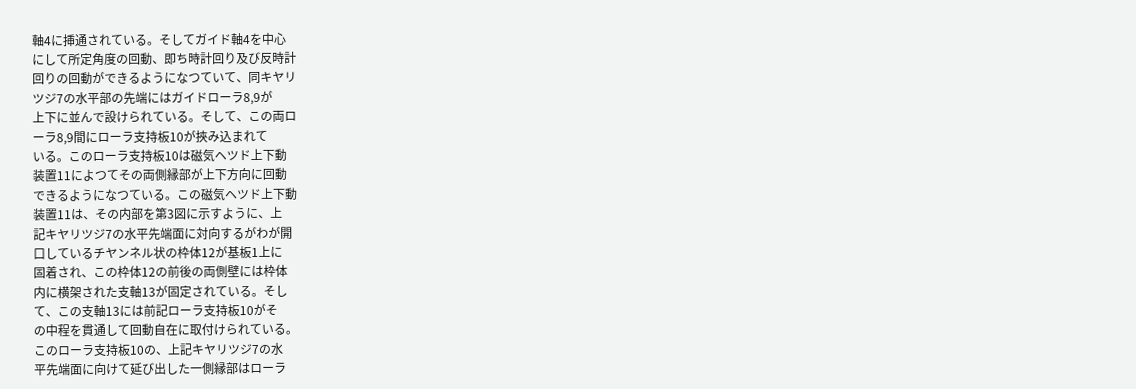軸4に挿通されている。そしてガイド軸4を中心
にして所定角度の回動、即ち時計回り及び反時計
回りの回動ができるようになつていて、同キヤリ
ツジ7の水平部の先端にはガイドローラ8,9が
上下に並んで設けられている。そして、この両ロ
ーラ8,9間にローラ支持板10が挾み込まれて
いる。このローラ支持板10は磁気ヘツド上下動
装置11によつてその両側縁部が上下方向に回動
できるようになつている。この磁気ヘツド上下動
装置11は、その内部を第3図に示すように、上
記キヤリツジ7の水平先端面に対向するがわが開
口しているチヤンネル状の枠体12が基板1上に
固着され、この枠体12の前後の両側壁には枠体
内に横架された支軸13が固定されている。そし
て、この支軸13には前記ローラ支持板10がそ
の中程を貫通して回動自在に取付けられている。
このローラ支持板10の、上記キヤリツジ7の水
平先端面に向けて延び出した一側縁部はローラ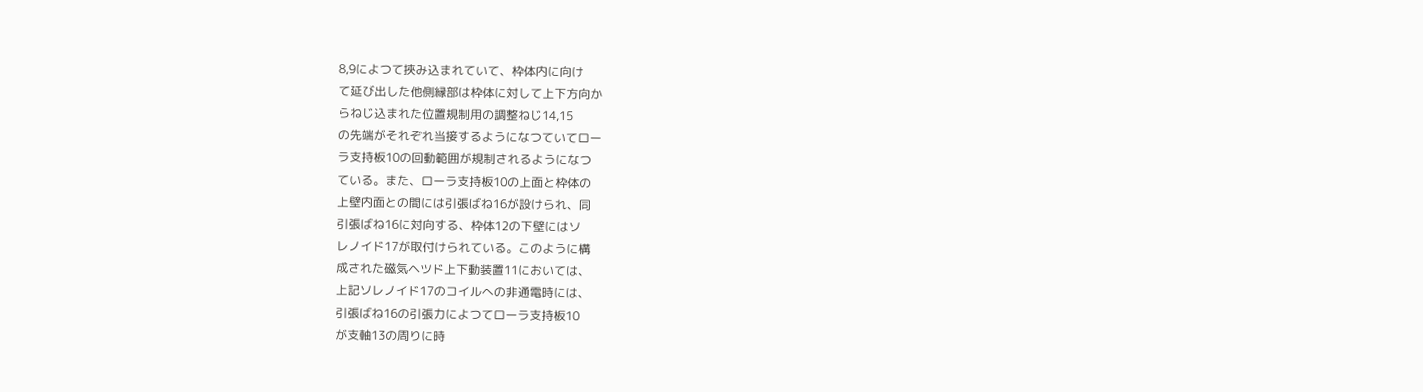8,9によつて挾み込まれていて、枠体内に向け
て延び出した他側縁部は枠体に対して上下方向か
らねじ込まれた位置規制用の調整ねじ14,15
の先端がそれぞれ当接するようになつていてロー
ラ支持板10の回動範囲が規制されるようになつ
ている。また、ローラ支持板10の上面と枠体の
上壁内面との間には引張ばね16が設けられ、同
引張ばね16に対向する、枠体12の下壁にはソ
レノイド17が取付けられている。このように構
成された磁気ヘツド上下動装置11においては、
上記ソレノイド17のコイルへの非通電時には、
引張ばね16の引張力によつてローラ支持板10
が支軸13の周りに時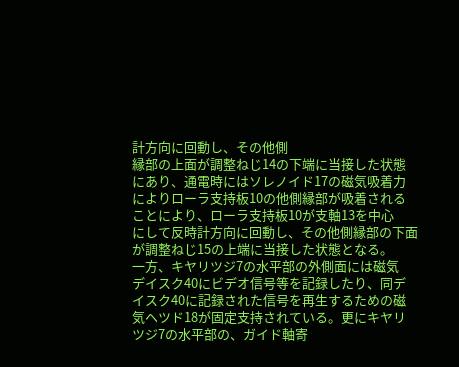計方向に回動し、その他側
縁部の上面が調整ねじ14の下端に当接した状態
にあり、通電時にはソレノイド17の磁気吸着力
によりローラ支持板10の他側縁部が吸着される
ことにより、ローラ支持板10が支軸13を中心
にして反時計方向に回動し、その他側縁部の下面
が調整ねじ15の上端に当接した状態となる。
一方、キヤリツジ7の水平部の外側面には磁気
デイスク40にビデオ信号等を記録したり、同デ
イスク40に記録された信号を再生するための磁
気ヘツド18が固定支持されている。更にキヤリ
ツジ7の水平部の、ガイド軸寄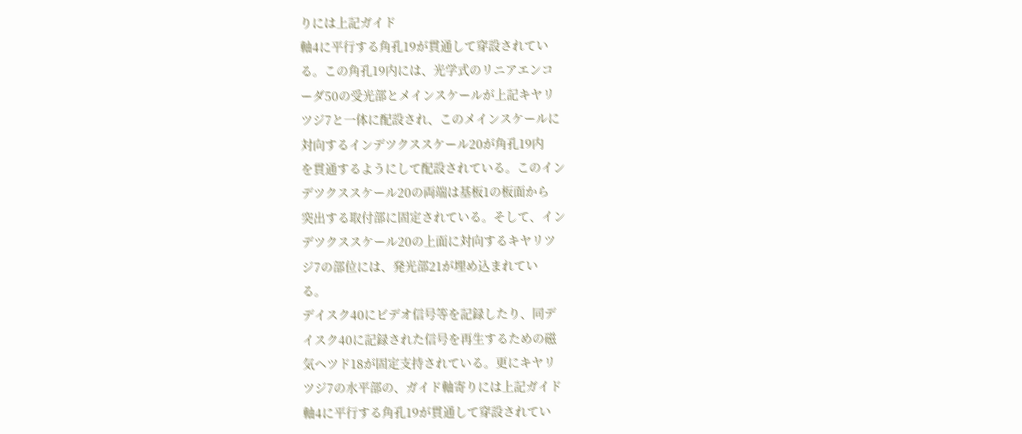りには上記ガイド
軸4に平行する角孔19が貫通して穿設されてい
る。この角孔19内には、光学式のリニアエンコ
ーダ50の受光部とメインスケールが上記キヤリ
ツジ7と一体に配設され、このメインスケールに
対向するインデツクススケール20が角孔19内
を貫通するようにして配設されている。このイン
デツクススケール20の両端は基板1の板面から
突出する取付部に固定されている。そして、イン
デツクススケール20の上面に対向するキヤリツ
ジ7の部位には、発光部21が埋め込まれてい
る。
デイスク40にビデオ信号等を記録したり、同デ
イスク40に記録された信号を再生するための磁
気ヘツド18が固定支持されている。更にキヤリ
ツジ7の水平部の、ガイド軸寄りには上記ガイド
軸4に平行する角孔19が貫通して穿設されてい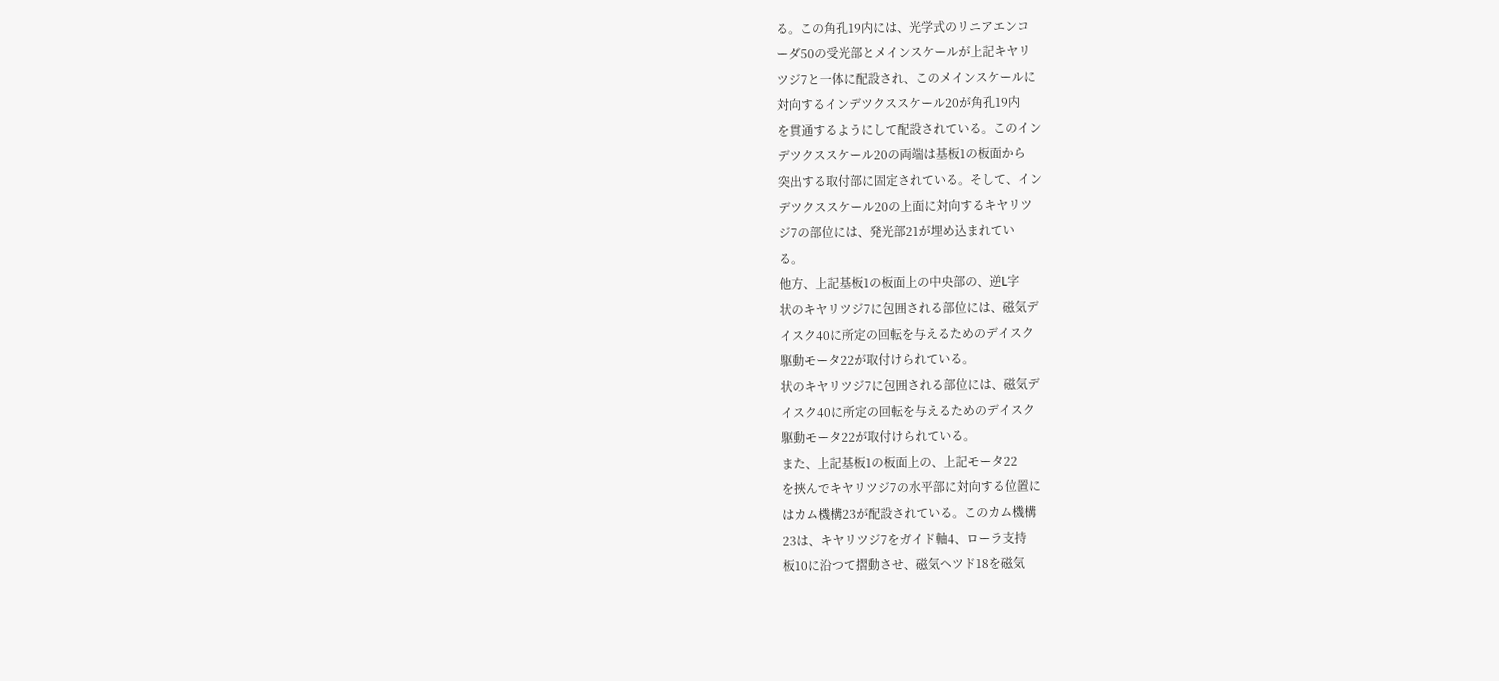る。この角孔19内には、光学式のリニアエンコ
ーダ50の受光部とメインスケールが上記キヤリ
ツジ7と一体に配設され、このメインスケールに
対向するインデツクススケール20が角孔19内
を貫通するようにして配設されている。このイン
デツクススケール20の両端は基板1の板面から
突出する取付部に固定されている。そして、イン
デツクススケール20の上面に対向するキヤリツ
ジ7の部位には、発光部21が埋め込まれてい
る。
他方、上記基板1の板面上の中央部の、逆L字
状のキヤリツジ7に包囲される部位には、磁気デ
イスク40に所定の回転を与えるためのデイスク
駆動モータ22が取付けられている。
状のキヤリツジ7に包囲される部位には、磁気デ
イスク40に所定の回転を与えるためのデイスク
駆動モータ22が取付けられている。
また、上記基板1の板面上の、上記モータ22
を挾んでキヤリツジ7の水平部に対向する位置に
はカム機構23が配設されている。このカム機構
23は、キヤリツジ7をガイド軸4、ローラ支持
板10に沿つて摺動させ、磁気ヘツド18を磁気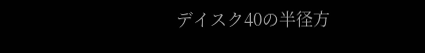デイスク40の半径方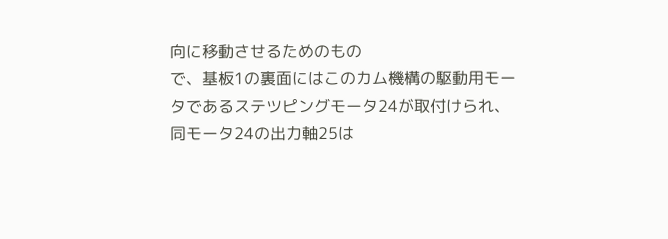向に移動させるためのもの
で、基板1の裏面にはこのカム機構の駆動用モー
タであるステツピングモータ24が取付けられ、
同モータ24の出力軸25は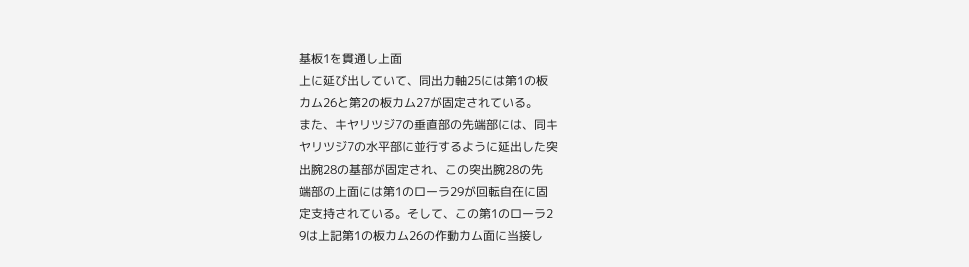基板1を貫通し上面
上に延び出していて、同出力軸25には第1の板
カム26と第2の板カム27が固定されている。
また、キヤリツジ7の垂直部の先端部には、同キ
ヤリツジ7の水平部に並行するように延出した突
出腕28の基部が固定され、この突出腕28の先
端部の上面には第1のローラ29が回転自在に固
定支持されている。そして、この第1のローラ2
9は上記第1の板カム26の作動カム面に当接し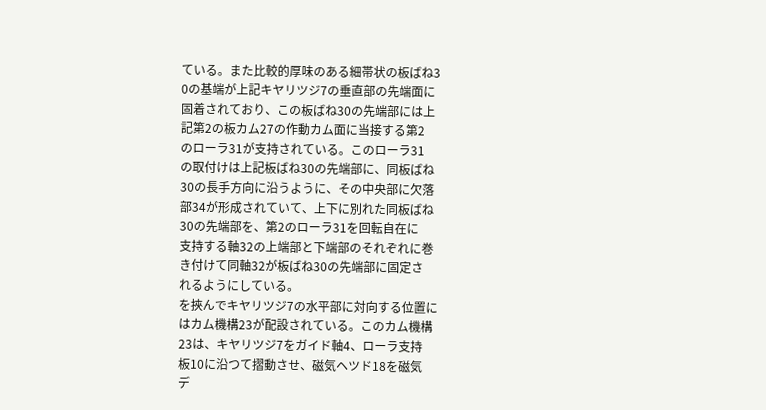ている。また比較的厚味のある細帯状の板ばね3
0の基端が上記キヤリツジ7の垂直部の先端面に
固着されており、この板ばね30の先端部には上
記第2の板カム27の作動カム面に当接する第2
のローラ31が支持されている。このローラ31
の取付けは上記板ばね30の先端部に、同板ばね
30の長手方向に沿うように、その中央部に欠落
部34が形成されていて、上下に別れた同板ばね
30の先端部を、第2のローラ31を回転自在に
支持する軸32の上端部と下端部のそれぞれに巻
き付けて同軸32が板ばね30の先端部に固定さ
れるようにしている。
を挾んでキヤリツジ7の水平部に対向する位置に
はカム機構23が配設されている。このカム機構
23は、キヤリツジ7をガイド軸4、ローラ支持
板10に沿つて摺動させ、磁気ヘツド18を磁気
デ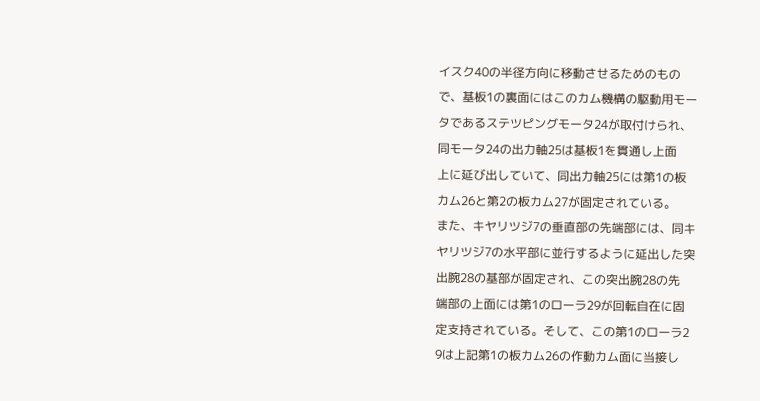イスク40の半径方向に移動させるためのもの
で、基板1の裏面にはこのカム機構の駆動用モー
タであるステツピングモータ24が取付けられ、
同モータ24の出力軸25は基板1を貫通し上面
上に延び出していて、同出力軸25には第1の板
カム26と第2の板カム27が固定されている。
また、キヤリツジ7の垂直部の先端部には、同キ
ヤリツジ7の水平部に並行するように延出した突
出腕28の基部が固定され、この突出腕28の先
端部の上面には第1のローラ29が回転自在に固
定支持されている。そして、この第1のローラ2
9は上記第1の板カム26の作動カム面に当接し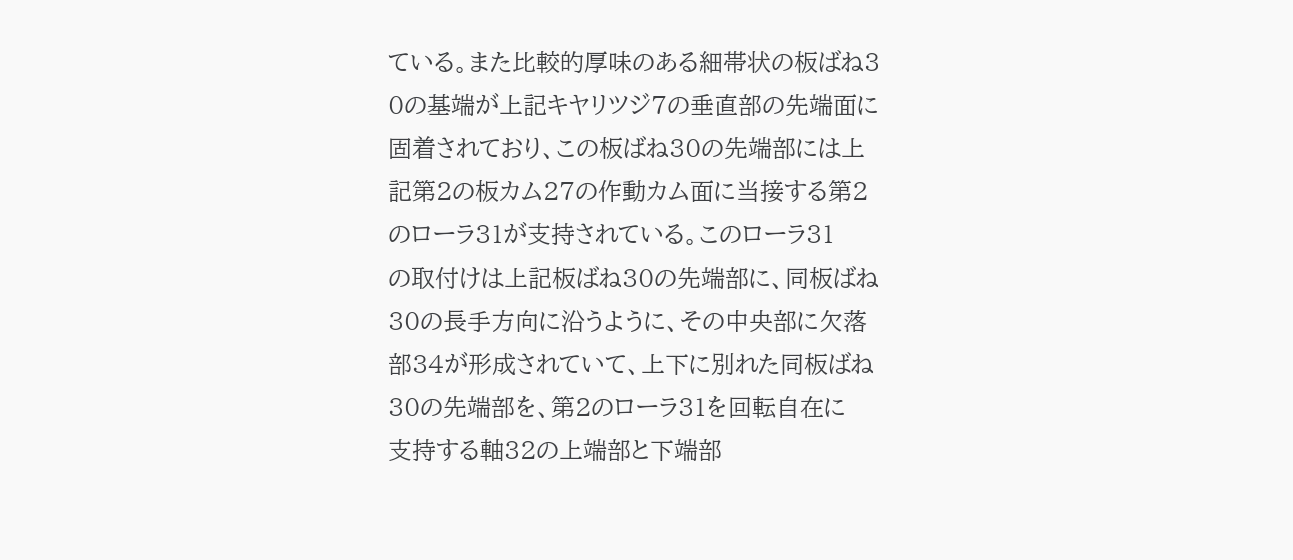ている。また比較的厚味のある細帯状の板ばね3
0の基端が上記キヤリツジ7の垂直部の先端面に
固着されており、この板ばね30の先端部には上
記第2の板カム27の作動カム面に当接する第2
のローラ31が支持されている。このローラ31
の取付けは上記板ばね30の先端部に、同板ばね
30の長手方向に沿うように、その中央部に欠落
部34が形成されていて、上下に別れた同板ばね
30の先端部を、第2のローラ31を回転自在に
支持する軸32の上端部と下端部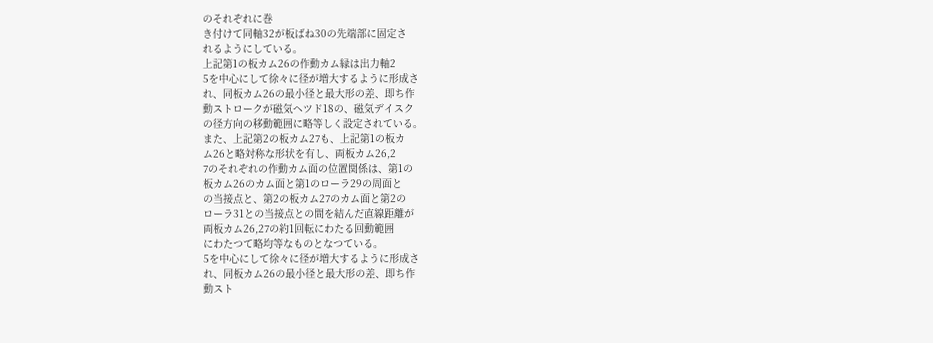のそれぞれに巻
き付けて同軸32が板ばね30の先端部に固定さ
れるようにしている。
上記第1の板カム26の作動カム縁は出力軸2
5を中心にして徐々に径が増大するように形成さ
れ、同板カム26の最小径と最大形の差、即ち作
動ストロークが磁気ヘツド18の、磁気デイスク
の径方向の移動範囲に略等しく設定されている。
また、上記第2の板カム27も、上記第1の板カ
ム26と略対称な形状を有し、両板カム26,2
7のそれぞれの作動カム面の位置関係は、第1の
板カム26のカム面と第1のローラ29の周面と
の当接点と、第2の板カム27のカム面と第2の
ローラ31との当接点との間を結んだ直線距離が
両板カム26,27の約1回転にわたる回動範囲
にわたつて略均等なものとなつている。
5を中心にして徐々に径が増大するように形成さ
れ、同板カム26の最小径と最大形の差、即ち作
動スト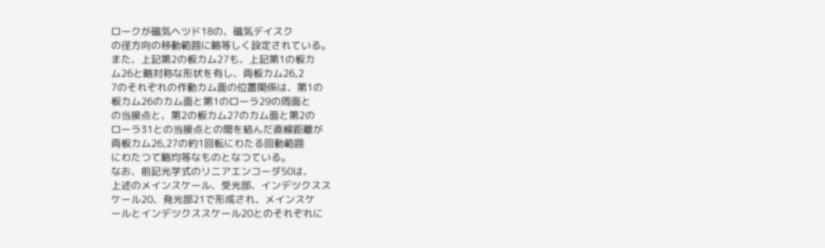ロークが磁気ヘツド18の、磁気デイスク
の径方向の移動範囲に略等しく設定されている。
また、上記第2の板カム27も、上記第1の板カ
ム26と略対称な形状を有し、両板カム26,2
7のそれぞれの作動カム面の位置関係は、第1の
板カム26のカム面と第1のローラ29の周面と
の当接点と、第2の板カム27のカム面と第2の
ローラ31との当接点との間を結んだ直線距離が
両板カム26,27の約1回転にわたる回動範囲
にわたつて略均等なものとなつている。
なお、前記光学式のリニアエンコーダ50は、
上述のメインスケール、受光部、インデツクスス
ケール20、発光部21で形成され、メインスケ
ールとインデツクススケール20とのそれぞれに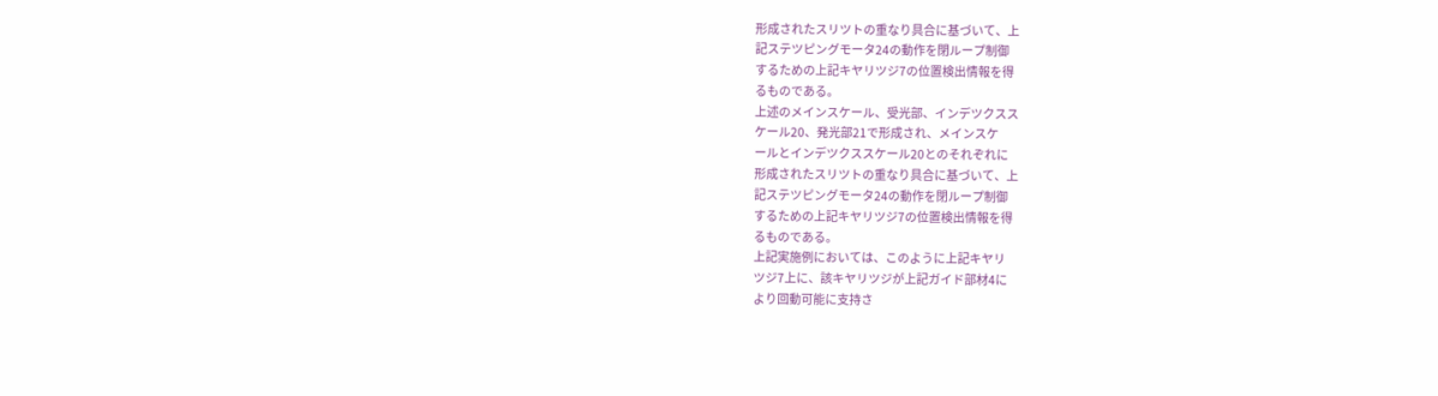形成されたスリツトの重なり具合に基づいて、上
記ステツピングモータ24の動作を閉ループ制御
するための上記キヤリツジ7の位置検出情報を得
るものである。
上述のメインスケール、受光部、インデツクスス
ケール20、発光部21で形成され、メインスケ
ールとインデツクススケール20とのそれぞれに
形成されたスリツトの重なり具合に基づいて、上
記ステツピングモータ24の動作を閉ループ制御
するための上記キヤリツジ7の位置検出情報を得
るものである。
上記実施例においては、このように上記キヤリ
ツジ7上に、該キヤリツジが上記ガイド部材4に
より回動可能に支持さ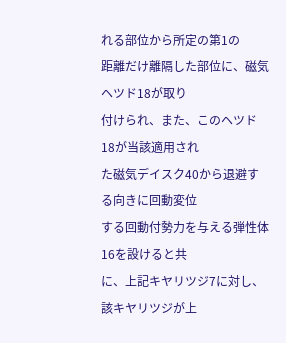れる部位から所定の第1の
距離だけ離隔した部位に、磁気ヘツド18が取り
付けられ、また、このヘツド18が当該適用され
た磁気デイスク40から退避する向きに回動変位
する回動付勢力を与える弾性体16を設けると共
に、上記キヤリツジ7に対し、該キヤリツジが上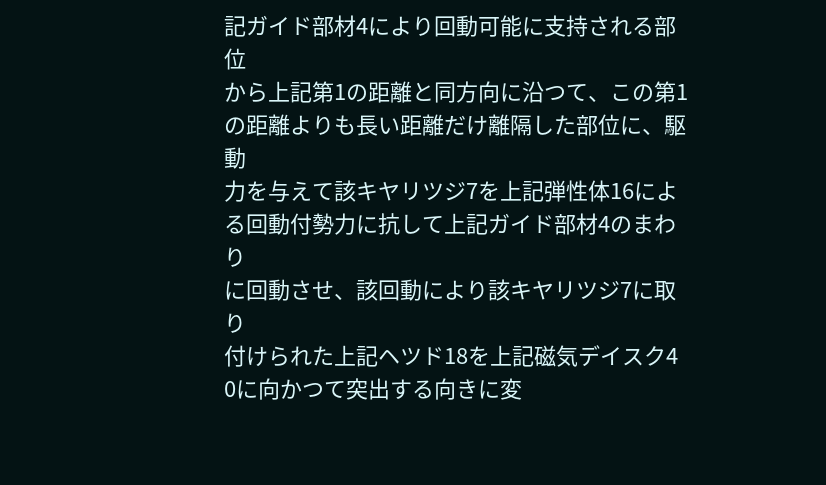記ガイド部材4により回動可能に支持される部位
から上記第1の距離と同方向に沿つて、この第1
の距離よりも長い距離だけ離隔した部位に、駆動
力を与えて該キヤリツジ7を上記弾性体16によ
る回動付勢力に抗して上記ガイド部材4のまわり
に回動させ、該回動により該キヤリツジ7に取り
付けられた上記ヘツド18を上記磁気デイスク4
0に向かつて突出する向きに変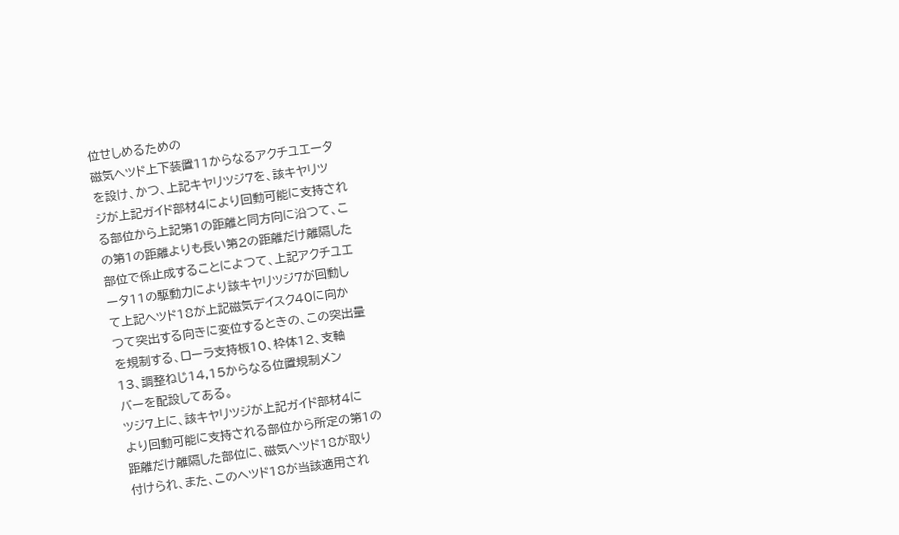位せしめるための
磁気ヘツド上下装置11からなるアクチユエータ
を設け、かつ、上記キヤリツジ7を、該キヤリツ
ジが上記ガイド部材4により回動可能に支持され
る部位から上記第1の距離と同方向に沿つて、こ
の第1の距離よりも長い第2の距離だけ離隔した
部位で係止成することによつて、上記アクチユエ
ータ11の駆動力により該キヤリツジ7が回動し
て上記ヘツド18が上記磁気デイスク40に向か
つて突出する向きに変位するときの、この突出量
を規制する、ローラ支持板10、枠体12、支軸
13、調整ねじ14,15からなる位置規制メン
バーを配設してある。
ツジ7上に、該キヤリツジが上記ガイド部材4に
より回動可能に支持される部位から所定の第1の
距離だけ離隔した部位に、磁気ヘツド18が取り
付けられ、また、このヘツド18が当該適用され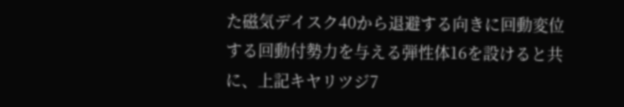た磁気デイスク40から退避する向きに回動変位
する回動付勢力を与える弾性体16を設けると共
に、上記キヤリツジ7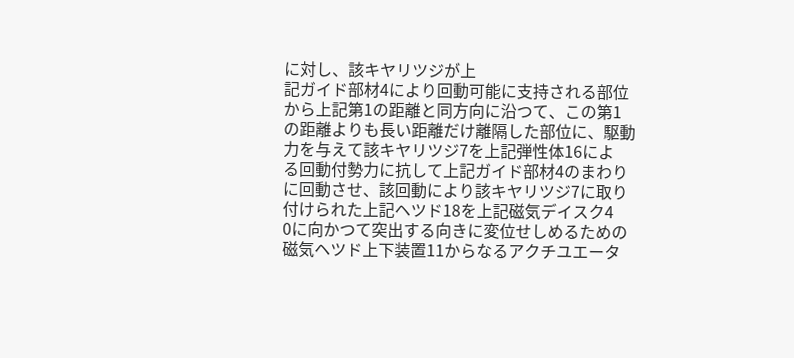に対し、該キヤリツジが上
記ガイド部材4により回動可能に支持される部位
から上記第1の距離と同方向に沿つて、この第1
の距離よりも長い距離だけ離隔した部位に、駆動
力を与えて該キヤリツジ7を上記弾性体16によ
る回動付勢力に抗して上記ガイド部材4のまわり
に回動させ、該回動により該キヤリツジ7に取り
付けられた上記ヘツド18を上記磁気デイスク4
0に向かつて突出する向きに変位せしめるための
磁気ヘツド上下装置11からなるアクチユエータ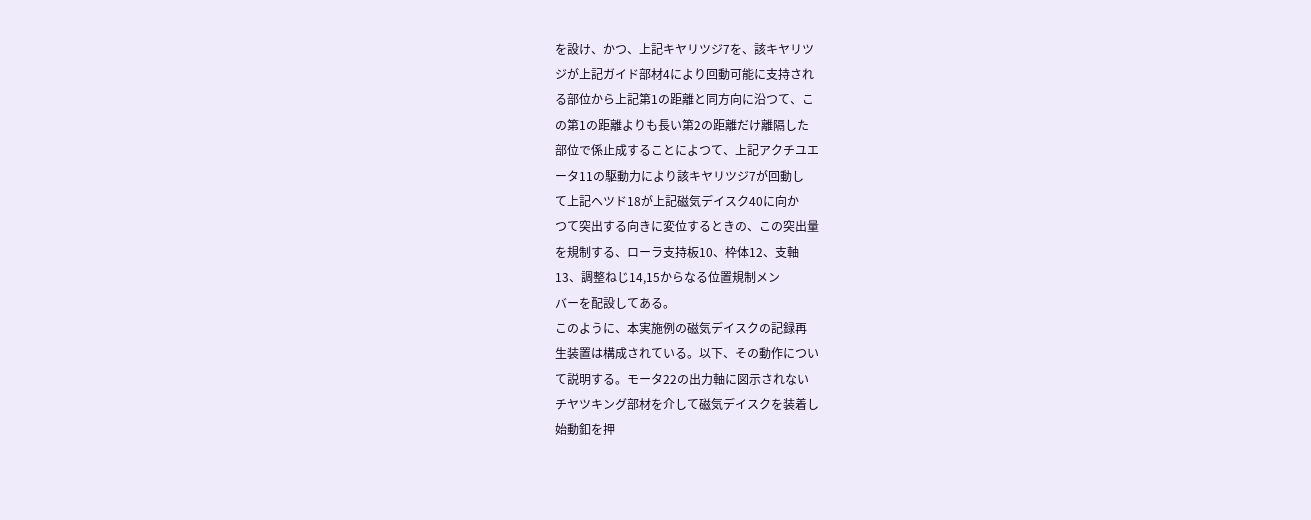を設け、かつ、上記キヤリツジ7を、該キヤリツ
ジが上記ガイド部材4により回動可能に支持され
る部位から上記第1の距離と同方向に沿つて、こ
の第1の距離よりも長い第2の距離だけ離隔した
部位で係止成することによつて、上記アクチユエ
ータ11の駆動力により該キヤリツジ7が回動し
て上記ヘツド18が上記磁気デイスク40に向か
つて突出する向きに変位するときの、この突出量
を規制する、ローラ支持板10、枠体12、支軸
13、調整ねじ14,15からなる位置規制メン
バーを配設してある。
このように、本実施例の磁気デイスクの記録再
生装置は構成されている。以下、その動作につい
て説明する。モータ22の出力軸に図示されない
チヤツキング部材を介して磁気デイスクを装着し
始動釦を押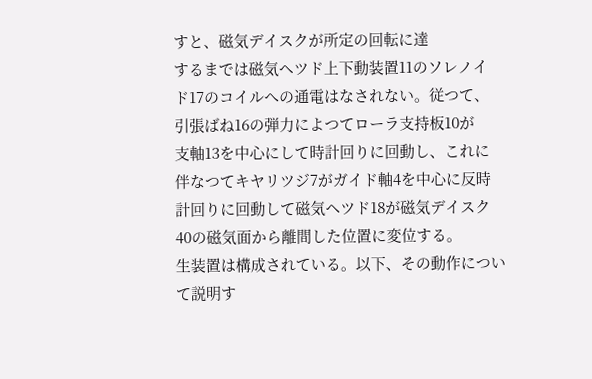すと、磁気デイスクが所定の回転に達
するまでは磁気ヘツド上下動装置11のソレノイ
ド17のコイルへの通電はなされない。従つて、
引張ばね16の弾力によつてローラ支持板10が
支軸13を中心にして時計回りに回動し、これに
伴なつてキヤリツジ7がガイド軸4を中心に反時
計回りに回動して磁気ヘツド18が磁気デイスク
40の磁気面から離間した位置に変位する。
生装置は構成されている。以下、その動作につい
て説明す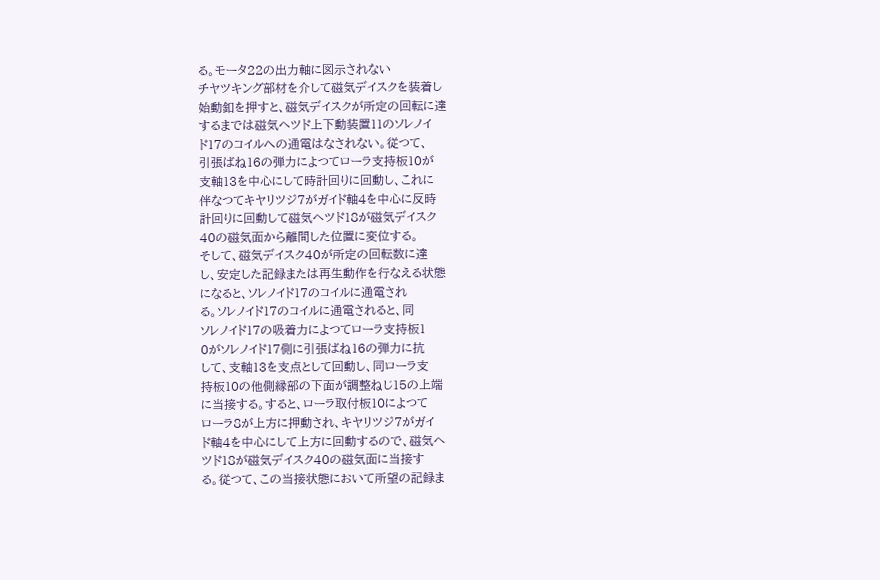る。モータ22の出力軸に図示されない
チヤツキング部材を介して磁気デイスクを装着し
始動釦を押すと、磁気デイスクが所定の回転に達
するまでは磁気ヘツド上下動装置11のソレノイ
ド17のコイルへの通電はなされない。従つて、
引張ばね16の弾力によつてローラ支持板10が
支軸13を中心にして時計回りに回動し、これに
伴なつてキヤリツジ7がガイド軸4を中心に反時
計回りに回動して磁気ヘツド18が磁気デイスク
40の磁気面から離間した位置に変位する。
そして、磁気デイスク40が所定の回転数に達
し、安定した記録または再生動作を行なえる状態
になると、ソレノイド17のコイルに通電され
る。ソレノイド17のコイルに通電されると、同
ソレノイド17の吸着力によつてローラ支持板1
0がソレノイド17側に引張ばね16の弾力に抗
して、支軸13を支点として回動し、同ローラ支
持板10の他側縁部の下面が調整ねじ15の上端
に当接する。すると、ローラ取付板10によつて
ローラ8が上方に押動され、キヤリツジ7がガイ
ド軸4を中心にして上方に回動するので、磁気ヘ
ツド18が磁気デイスク40の磁気面に当接す
る。従つて、この当接状態において所望の記録ま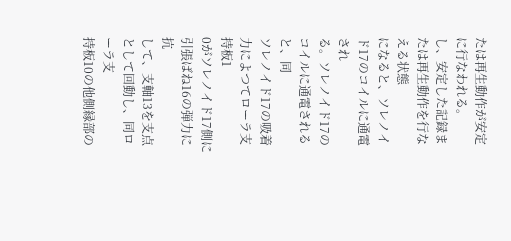たは再生動作が安定に行なわれる。
し、安定した記録または再生動作を行なえる状態
になると、ソレノイド17のコイルに通電され
る。ソレノイド17のコイルに通電されると、同
ソレノイド17の吸着力によつてローラ支持板1
0がソレノイド17側に引張ばね16の弾力に抗
して、支軸13を支点として回動し、同ローラ支
持板10の他側縁部の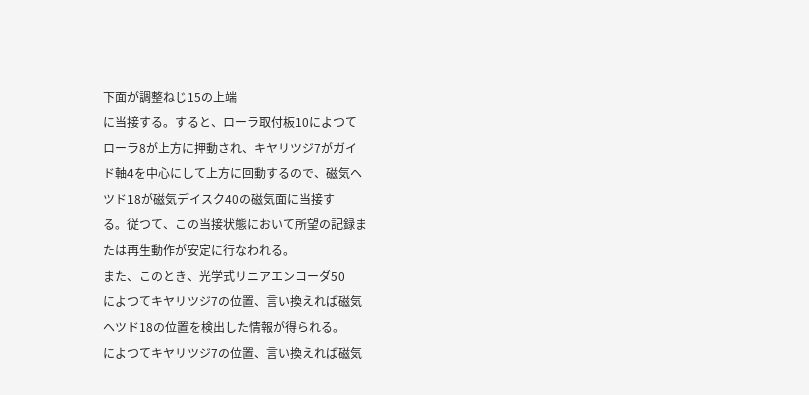下面が調整ねじ15の上端
に当接する。すると、ローラ取付板10によつて
ローラ8が上方に押動され、キヤリツジ7がガイ
ド軸4を中心にして上方に回動するので、磁気ヘ
ツド18が磁気デイスク40の磁気面に当接す
る。従つて、この当接状態において所望の記録ま
たは再生動作が安定に行なわれる。
また、このとき、光学式リニアエンコーダ50
によつてキヤリツジ7の位置、言い換えれば磁気
ヘツド18の位置を検出した情報が得られる。
によつてキヤリツジ7の位置、言い換えれば磁気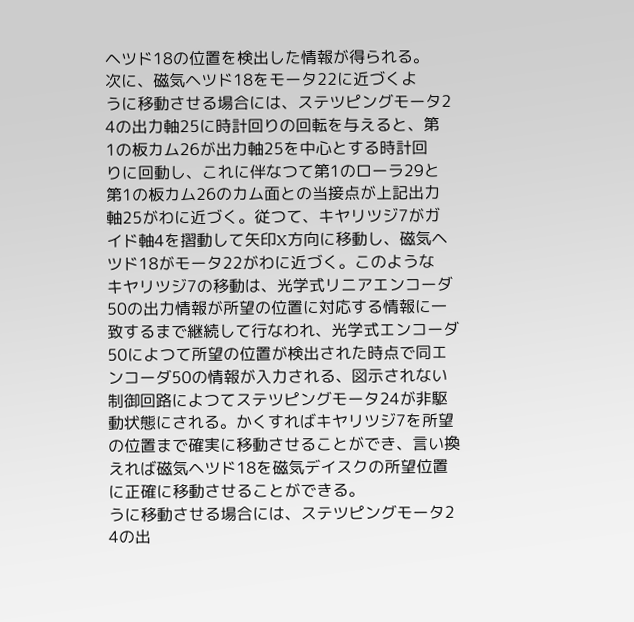ヘツド18の位置を検出した情報が得られる。
次に、磁気ヘツド18をモータ22に近づくよ
うに移動させる場合には、ステツピングモータ2
4の出力軸25に時計回りの回転を与えると、第
1の板カム26が出力軸25を中心とする時計回
りに回動し、これに伴なつて第1のローラ29と
第1の板カム26のカム面との当接点が上記出力
軸25がわに近づく。従つて、キヤリツジ7がガ
イド軸4を摺動して矢印X方向に移動し、磁気ヘ
ツド18がモータ22がわに近づく。このような
キヤリツジ7の移動は、光学式リニアエンコーダ
50の出力情報が所望の位置に対応する情報に一
致するまで継続して行なわれ、光学式エンコーダ
50によつて所望の位置が検出された時点で同エ
ンコーダ50の情報が入力される、図示されない
制御回路によつてステツピングモータ24が非駆
動状態にされる。かくすればキヤリツジ7を所望
の位置まで確実に移動させることができ、言い換
えれば磁気ヘツド18を磁気デイスクの所望位置
に正確に移動させることができる。
うに移動させる場合には、ステツピングモータ2
4の出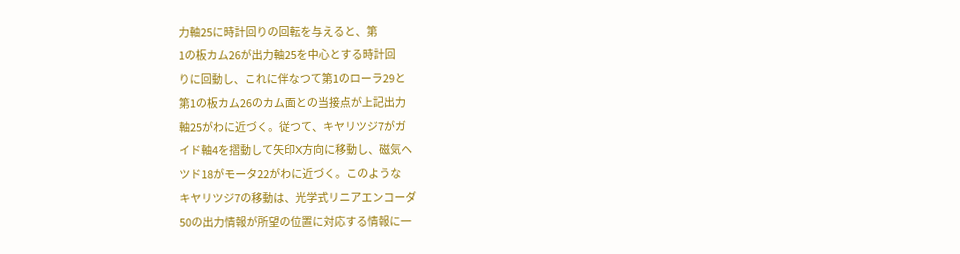力軸25に時計回りの回転を与えると、第
1の板カム26が出力軸25を中心とする時計回
りに回動し、これに伴なつて第1のローラ29と
第1の板カム26のカム面との当接点が上記出力
軸25がわに近づく。従つて、キヤリツジ7がガ
イド軸4を摺動して矢印X方向に移動し、磁気ヘ
ツド18がモータ22がわに近づく。このような
キヤリツジ7の移動は、光学式リニアエンコーダ
50の出力情報が所望の位置に対応する情報に一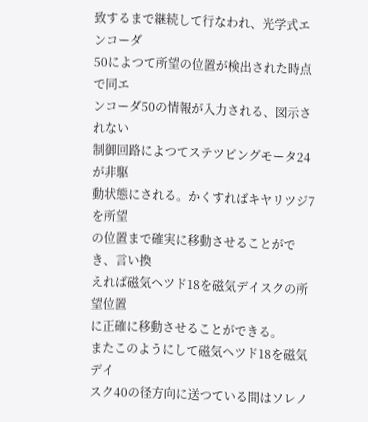致するまで継続して行なわれ、光学式エンコーダ
50によつて所望の位置が検出された時点で同エ
ンコーダ50の情報が入力される、図示されない
制御回路によつてステツピングモータ24が非駆
動状態にされる。かくすればキヤリツジ7を所望
の位置まで確実に移動させることができ、言い換
えれば磁気ヘツド18を磁気デイスクの所望位置
に正確に移動させることができる。
またこのようにして磁気ヘツド18を磁気デイ
スク40の径方向に送つている間はソレノ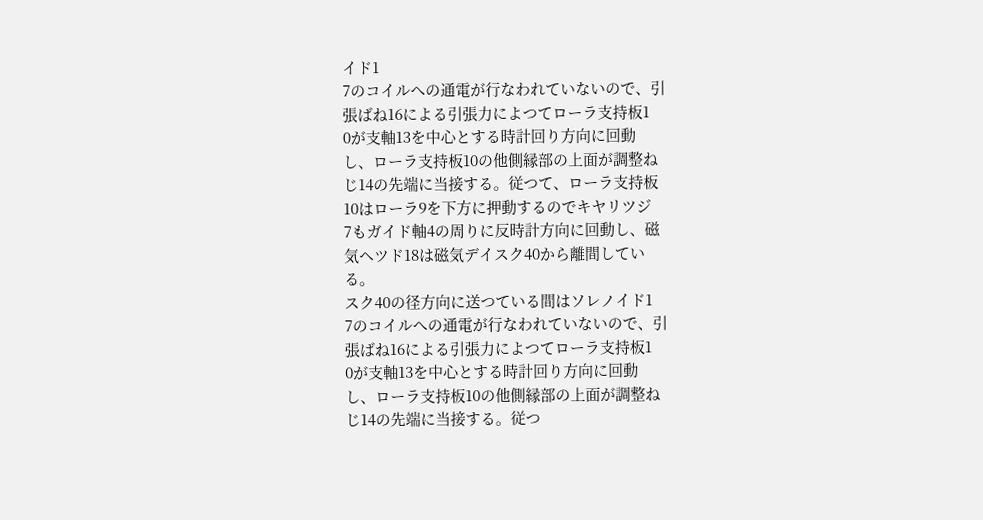イド1
7のコイルへの通電が行なわれていないので、引
張ばね16による引張力によつてローラ支持板1
0が支軸13を中心とする時計回り方向に回動
し、ローラ支持板10の他側縁部の上面が調整ね
じ14の先端に当接する。従つて、ローラ支持板
10はローラ9を下方に押動するのでキヤリツジ
7もガイド軸4の周りに反時計方向に回動し、磁
気ヘツド18は磁気デイスク40から離間してい
る。
スク40の径方向に送つている間はソレノイド1
7のコイルへの通電が行なわれていないので、引
張ばね16による引張力によつてローラ支持板1
0が支軸13を中心とする時計回り方向に回動
し、ローラ支持板10の他側縁部の上面が調整ね
じ14の先端に当接する。従つ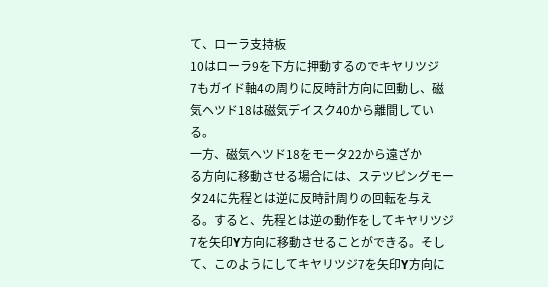て、ローラ支持板
10はローラ9を下方に押動するのでキヤリツジ
7もガイド軸4の周りに反時計方向に回動し、磁
気ヘツド18は磁気デイスク40から離間してい
る。
一方、磁気ヘツド18をモータ22から遠ざか
る方向に移動させる場合には、ステツピングモー
タ24に先程とは逆に反時計周りの回転を与え
る。すると、先程とは逆の動作をしてキヤリツジ
7を矢印Y方向に移動させることができる。そし
て、このようにしてキヤリツジ7を矢印Y方向に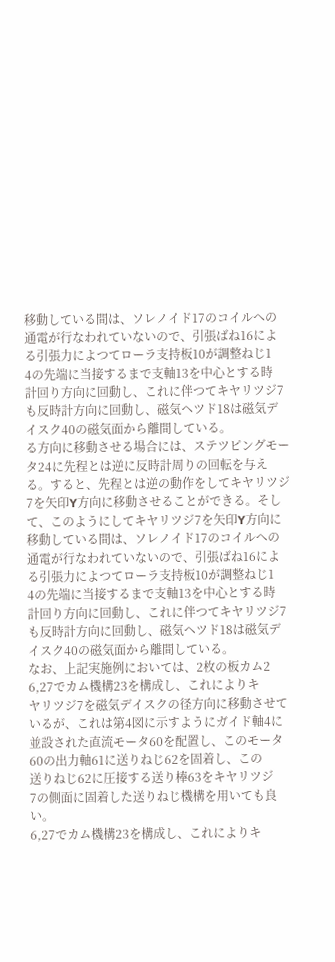移動している間は、ソレノイド17のコイルへの
通電が行なわれていないので、引張ばね16によ
る引張力によつてローラ支持板10が調整ねじ1
4の先端に当接するまで支軸13を中心とする時
計回り方向に回動し、これに伴つてキヤリツジ7
も反時計方向に回動し、磁気ヘツド18は磁気デ
イスク40の磁気面から離間している。
る方向に移動させる場合には、ステツピングモー
タ24に先程とは逆に反時計周りの回転を与え
る。すると、先程とは逆の動作をしてキヤリツジ
7を矢印Y方向に移動させることができる。そし
て、このようにしてキヤリツジ7を矢印Y方向に
移動している間は、ソレノイド17のコイルへの
通電が行なわれていないので、引張ばね16によ
る引張力によつてローラ支持板10が調整ねじ1
4の先端に当接するまで支軸13を中心とする時
計回り方向に回動し、これに伴つてキヤリツジ7
も反時計方向に回動し、磁気ヘツド18は磁気デ
イスク40の磁気面から離間している。
なお、上記実施例においては、2枚の板カム2
6,27でカム機構23を構成し、これによりキ
ヤリツジ7を磁気デイスクの径方向に移動させて
いるが、これは第4図に示すようにガイド軸4に
並設された直流モータ60を配置し、このモータ
60の出力軸61に送りねじ62を固着し、この
送りねじ62に圧接する送り棒63をキヤリツジ
7の側面に固着した送りねじ機構を用いても良
い。
6,27でカム機構23を構成し、これによりキ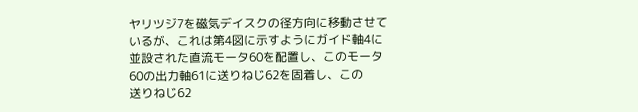ヤリツジ7を磁気デイスクの径方向に移動させて
いるが、これは第4図に示すようにガイド軸4に
並設された直流モータ60を配置し、このモータ
60の出力軸61に送りねじ62を固着し、この
送りねじ62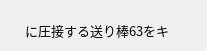に圧接する送り棒63をキ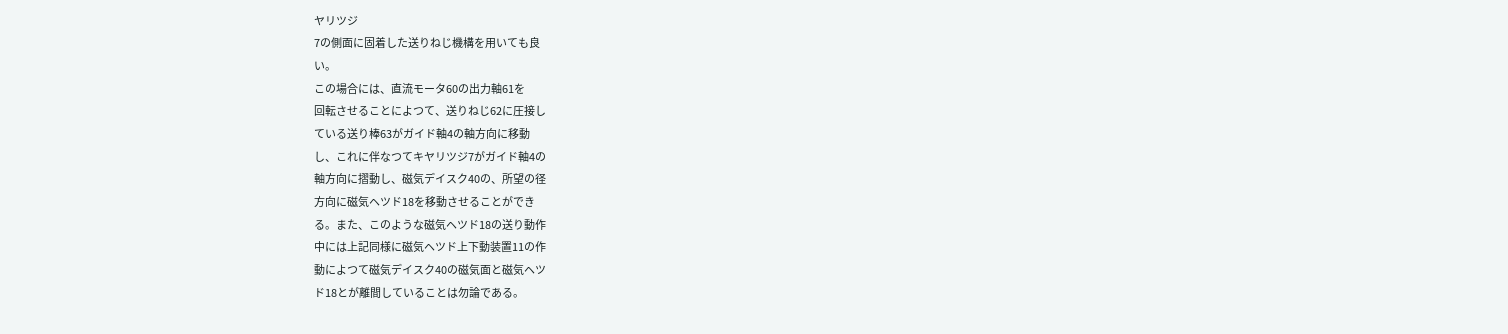ヤリツジ
7の側面に固着した送りねじ機構を用いても良
い。
この場合には、直流モータ60の出力軸61を
回転させることによつて、送りねじ62に圧接し
ている送り棒63がガイド軸4の軸方向に移動
し、これに伴なつてキヤリツジ7がガイド軸4の
軸方向に摺動し、磁気デイスク40の、所望の径
方向に磁気ヘツド18を移動させることができ
る。また、このような磁気ヘツド18の送り動作
中には上記同様に磁気ヘツド上下動装置11の作
動によつて磁気デイスク40の磁気面と磁気ヘツ
ド18とが離間していることは勿論である。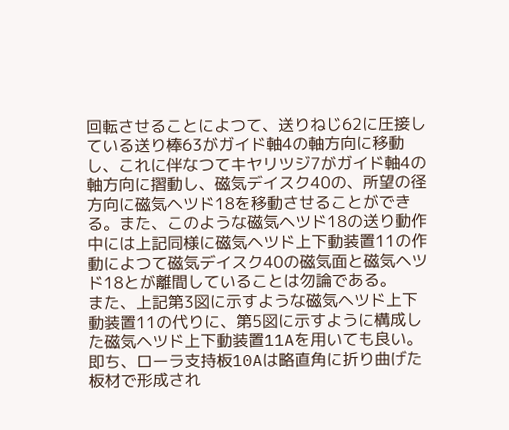回転させることによつて、送りねじ62に圧接し
ている送り棒63がガイド軸4の軸方向に移動
し、これに伴なつてキヤリツジ7がガイド軸4の
軸方向に摺動し、磁気デイスク40の、所望の径
方向に磁気ヘツド18を移動させることができ
る。また、このような磁気ヘツド18の送り動作
中には上記同様に磁気ヘツド上下動装置11の作
動によつて磁気デイスク40の磁気面と磁気ヘツ
ド18とが離間していることは勿論である。
また、上記第3図に示すような磁気ヘツド上下
動装置11の代りに、第5図に示すように構成し
た磁気ヘツド上下動装置11Aを用いても良い。
即ち、ローラ支持板10Aは略直角に折り曲げた
板材で形成され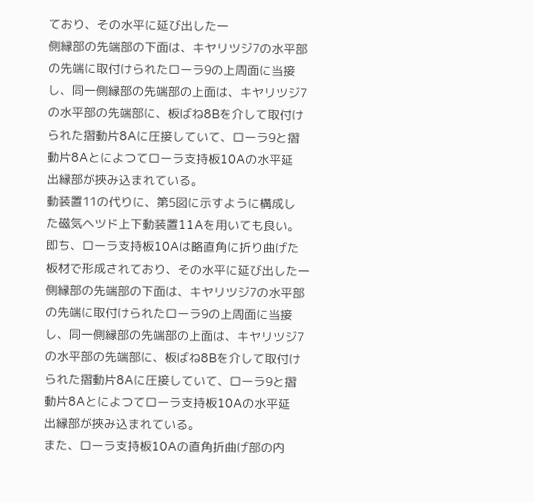ており、その水平に延び出した一
側縁部の先端部の下面は、キヤリツジ7の水平部
の先端に取付けられたローラ9の上周面に当接
し、同一側縁部の先端部の上面は、キヤリツジ7
の水平部の先端部に、板ばね8Bを介して取付け
られた摺動片8Aに圧接していて、ローラ9と摺
動片8Aとによつてローラ支持板10Aの水平延
出縁部が挾み込まれている。
動装置11の代りに、第5図に示すように構成し
た磁気ヘツド上下動装置11Aを用いても良い。
即ち、ローラ支持板10Aは略直角に折り曲げた
板材で形成されており、その水平に延び出した一
側縁部の先端部の下面は、キヤリツジ7の水平部
の先端に取付けられたローラ9の上周面に当接
し、同一側縁部の先端部の上面は、キヤリツジ7
の水平部の先端部に、板ばね8Bを介して取付け
られた摺動片8Aに圧接していて、ローラ9と摺
動片8Aとによつてローラ支持板10Aの水平延
出縁部が挾み込まれている。
また、ローラ支持板10Aの直角折曲げ部の内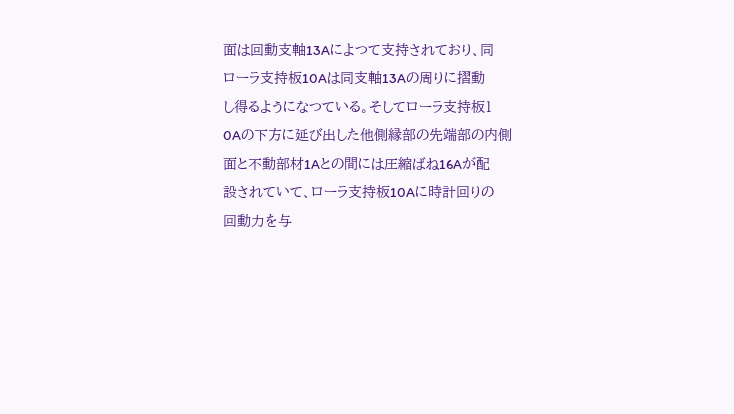面は回動支軸13Aによつて支持されており、同
ローラ支持板10Aは同支軸13Aの周りに摺動
し得るようになつている。そしてローラ支持板1
0Aの下方に延び出した他側縁部の先端部の内側
面と不動部材1Aとの間には圧縮ばね16Aが配
設されていて、ローラ支持板10Aに時計回りの
回動力を与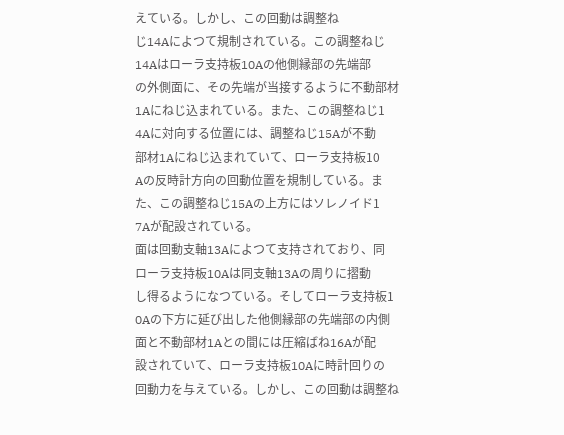えている。しかし、この回動は調整ね
じ14Aによつて規制されている。この調整ねじ
14Aはローラ支持板10Aの他側縁部の先端部
の外側面に、その先端が当接するように不動部材
1Aにねじ込まれている。また、この調整ねじ1
4Aに対向する位置には、調整ねじ15Aが不動
部材1Aにねじ込まれていて、ローラ支持板10
Aの反時計方向の回動位置を規制している。ま
た、この調整ねじ15Aの上方にはソレノイド1
7Aが配設されている。
面は回動支軸13Aによつて支持されており、同
ローラ支持板10Aは同支軸13Aの周りに摺動
し得るようになつている。そしてローラ支持板1
0Aの下方に延び出した他側縁部の先端部の内側
面と不動部材1Aとの間には圧縮ばね16Aが配
設されていて、ローラ支持板10Aに時計回りの
回動力を与えている。しかし、この回動は調整ね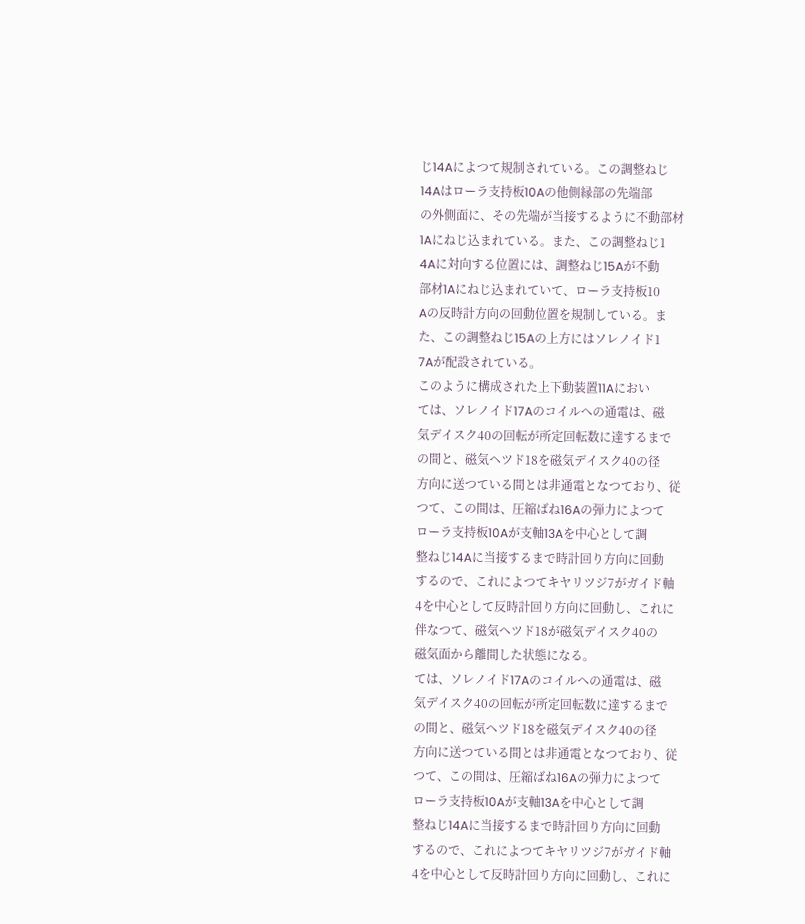じ14Aによつて規制されている。この調整ねじ
14Aはローラ支持板10Aの他側縁部の先端部
の外側面に、その先端が当接するように不動部材
1Aにねじ込まれている。また、この調整ねじ1
4Aに対向する位置には、調整ねじ15Aが不動
部材1Aにねじ込まれていて、ローラ支持板10
Aの反時計方向の回動位置を規制している。ま
た、この調整ねじ15Aの上方にはソレノイド1
7Aが配設されている。
このように構成された上下動装置11Aにおい
ては、ソレノイド17Aのコイルへの通電は、磁
気デイスク40の回転が所定回転数に達するまで
の間と、磁気ヘツド18を磁気デイスク40の径
方向に送つている間とは非通電となつており、従
つて、この間は、圧縮ばね16Aの弾力によつて
ローラ支持板10Aが支軸13Aを中心として調
整ねじ14Aに当接するまで時計回り方向に回動
するので、これによつてキヤリツジ7がガイド軸
4を中心として反時計回り方向に回動し、これに
伴なつて、磁気ヘツド18が磁気デイスク40の
磁気面から離間した状態になる。
ては、ソレノイド17Aのコイルへの通電は、磁
気デイスク40の回転が所定回転数に達するまで
の間と、磁気ヘツド18を磁気デイスク40の径
方向に送つている間とは非通電となつており、従
つて、この間は、圧縮ばね16Aの弾力によつて
ローラ支持板10Aが支軸13Aを中心として調
整ねじ14Aに当接するまで時計回り方向に回動
するので、これによつてキヤリツジ7がガイド軸
4を中心として反時計回り方向に回動し、これに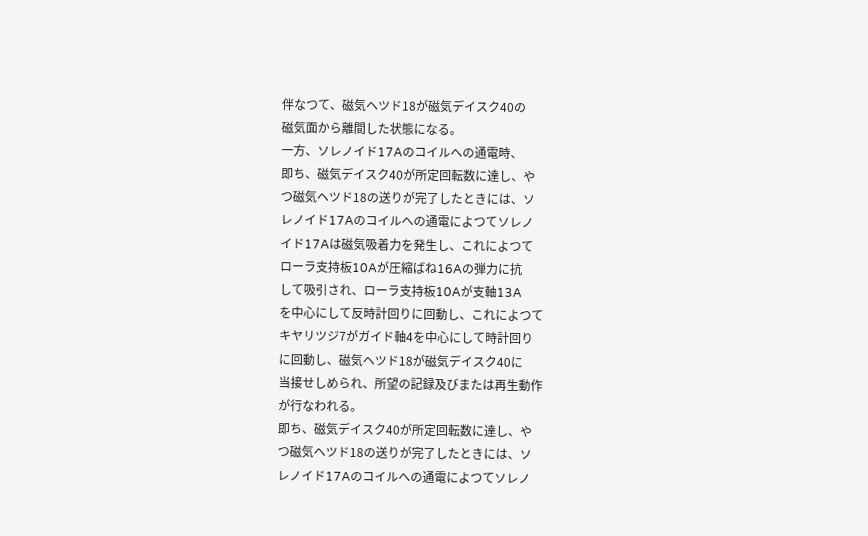伴なつて、磁気ヘツド18が磁気デイスク40の
磁気面から離間した状態になる。
一方、ソレノイド17Aのコイルへの通電時、
即ち、磁気デイスク40が所定回転数に達し、や
つ磁気ヘツド18の送りが完了したときには、ソ
レノイド17Aのコイルへの通電によつてソレノ
イド17Aは磁気吸着力を発生し、これによつて
ローラ支持板10Aが圧縮ばね16Aの弾力に抗
して吸引され、ローラ支持板10Aが支軸13A
を中心にして反時計回りに回動し、これによつて
キヤリツジ7がガイド軸4を中心にして時計回り
に回動し、磁気ヘツド18が磁気デイスク40に
当接せしめられ、所望の記録及びまたは再生動作
が行なわれる。
即ち、磁気デイスク40が所定回転数に達し、や
つ磁気ヘツド18の送りが完了したときには、ソ
レノイド17Aのコイルへの通電によつてソレノ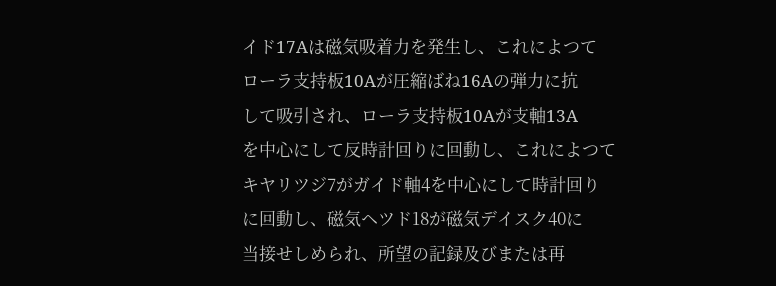イド17Aは磁気吸着力を発生し、これによつて
ローラ支持板10Aが圧縮ばね16Aの弾力に抗
して吸引され、ローラ支持板10Aが支軸13A
を中心にして反時計回りに回動し、これによつて
キヤリツジ7がガイド軸4を中心にして時計回り
に回動し、磁気ヘツド18が磁気デイスク40に
当接せしめられ、所望の記録及びまたは再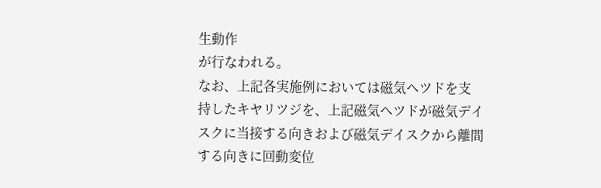生動作
が行なわれる。
なお、上記各実施例においては磁気ヘツドを支
持したキヤリツジを、上記磁気ヘツドが磁気デイ
スクに当接する向きおよび磁気デイスクから離間
する向きに回動変位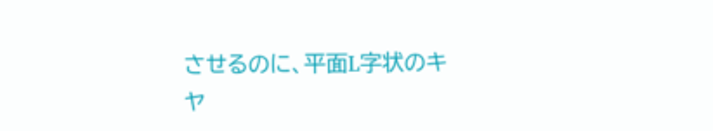させるのに、平面L字状のキ
ヤ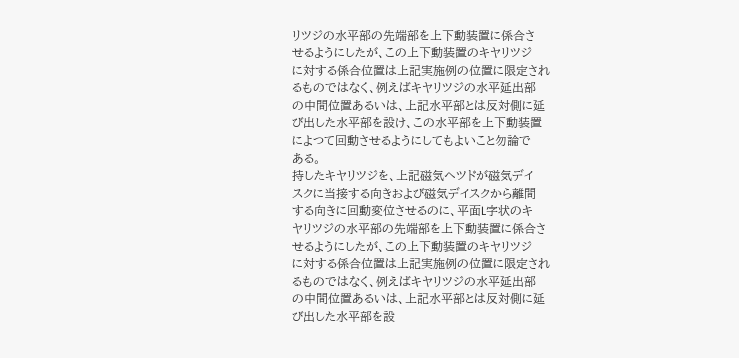リツジの水平部の先端部を上下動装置に係合さ
せるようにしたが、この上下動装置のキヤリツジ
に対する係合位置は上記実施例の位置に限定され
るものではなく、例えばキヤリツジの水平延出部
の中間位置あるいは、上記水平部とは反対側に延
び出した水平部を設け、この水平部を上下動装置
によつて回動させるようにしてもよいこと勿論で
ある。
持したキヤリツジを、上記磁気ヘツドが磁気デイ
スクに当接する向きおよび磁気デイスクから離間
する向きに回動変位させるのに、平面L字状のキ
ヤリツジの水平部の先端部を上下動装置に係合さ
せるようにしたが、この上下動装置のキヤリツジ
に対する係合位置は上記実施例の位置に限定され
るものではなく、例えばキヤリツジの水平延出部
の中間位置あるいは、上記水平部とは反対側に延
び出した水平部を設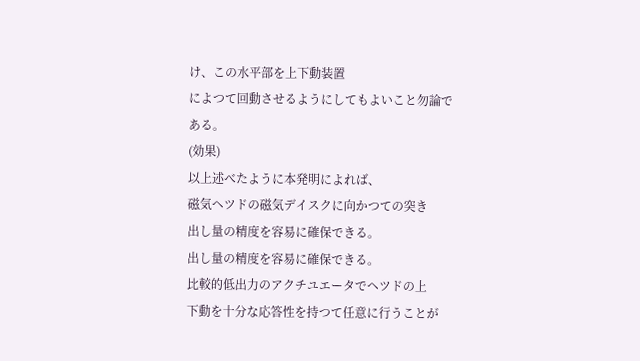け、この水平部を上下動装置
によつて回動させるようにしてもよいこと勿論で
ある。
(効果)
以上述べたように本発明によれば、
磁気ヘツドの磁気デイスクに向かつての突き
出し量の精度を容易に確保できる。
出し量の精度を容易に確保できる。
比較的低出力のアクチユエータでヘツドの上
下動を十分な応答性を持つて任意に行うことが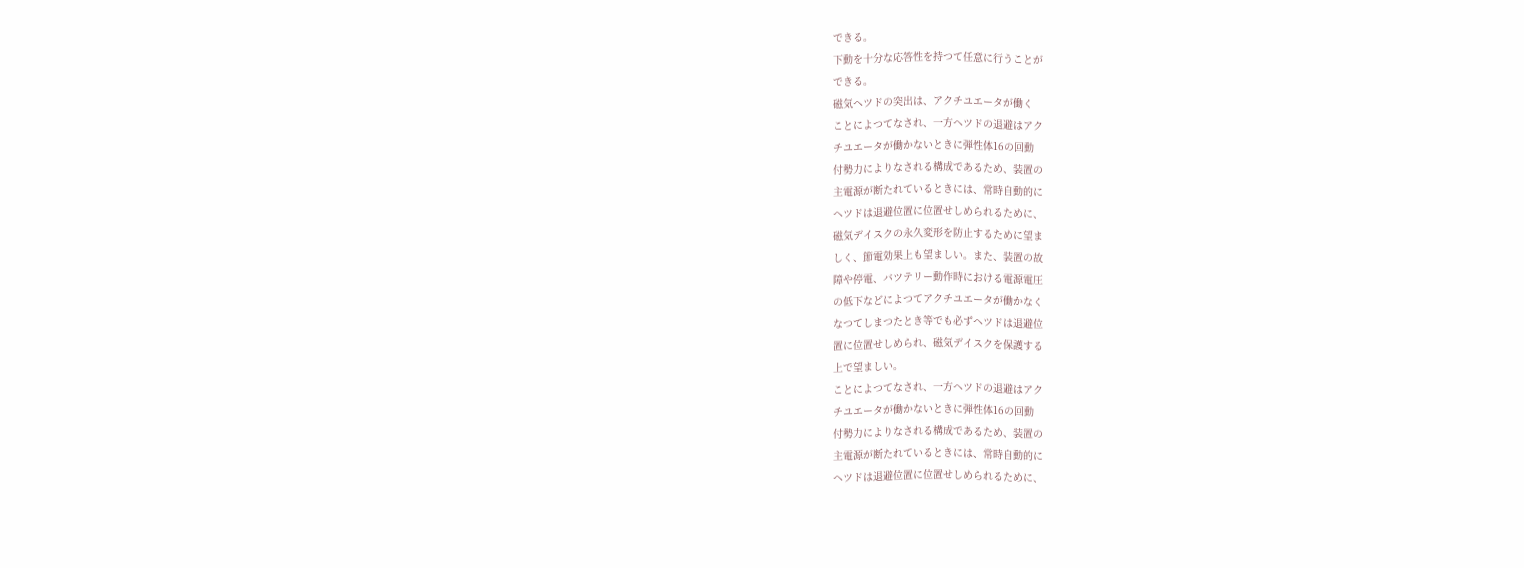できる。
下動を十分な応答性を持つて任意に行うことが
できる。
磁気ヘツドの突出は、アクチユエータが働く
ことによつてなされ、一方ヘツドの退避はアク
チユエータが働かないときに弾性体16の回動
付勢力によりなされる構成であるため、装置の
主電源が断たれているときには、常時自動的に
ヘツドは退避位置に位置せしめられるために、
磁気デイスクの永久変形を防止するために望ま
しく、節電効果上も望ましい。また、装置の故
障や停電、バツテリー動作時における電源電圧
の低下などによつてアクチユエータが働かなく
なつてしまつたとき等でも必ずヘツドは退避位
置に位置せしめられ、磁気デイスクを保護する
上で望ましい。
ことによつてなされ、一方ヘツドの退避はアク
チユエータが働かないときに弾性体16の回動
付勢力によりなされる構成であるため、装置の
主電源が断たれているときには、常時自動的に
ヘツドは退避位置に位置せしめられるために、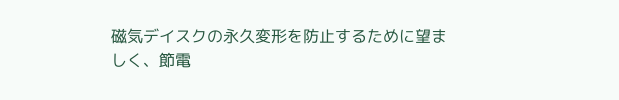磁気デイスクの永久変形を防止するために望ま
しく、節電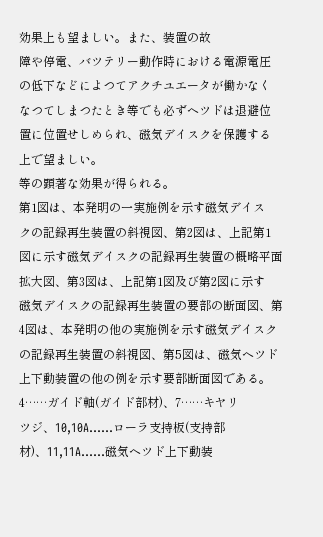効果上も望ましい。また、装置の故
障や停電、バツテリー動作時における電源電圧
の低下などによつてアクチユエータが働かなく
なつてしまつたとき等でも必ずヘツドは退避位
置に位置せしめられ、磁気デイスクを保護する
上で望ましい。
等の顕著な効果が得られる。
第1図は、本発明の一実施例を示す磁気デイス
クの記録再生装置の斜視図、第2図は、上記第1
図に示す磁気デイスクの記録再生装置の概略平面
拡大図、第3図は、上記第1図及び第2図に示す
磁気デイスクの記録再生装置の要部の断面図、第
4図は、本発明の他の実施例を示す磁気デイスク
の記録再生装置の斜視図、第5図は、磁気ヘツド
上下動装置の他の例を示す要部断面図である。 4……ガイド軸(ガイド部材)、7……キヤリ
ツジ、10,10A……ローラ支持板(支持部
材)、11,11A……磁気ヘツド上下動装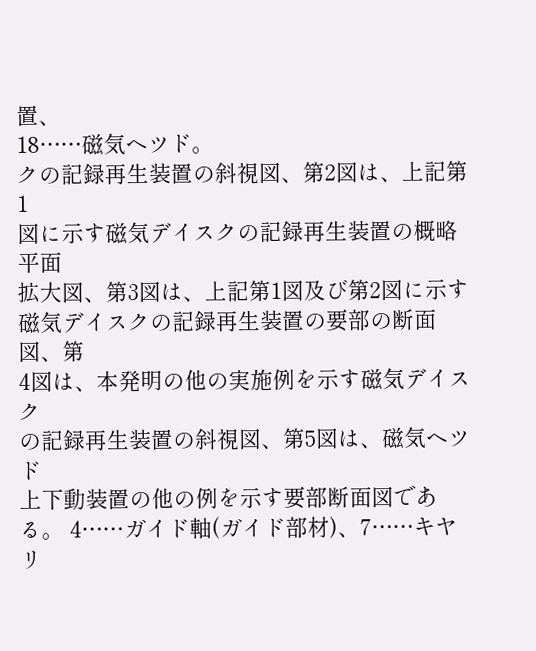置、
18……磁気ヘツド。
クの記録再生装置の斜視図、第2図は、上記第1
図に示す磁気デイスクの記録再生装置の概略平面
拡大図、第3図は、上記第1図及び第2図に示す
磁気デイスクの記録再生装置の要部の断面図、第
4図は、本発明の他の実施例を示す磁気デイスク
の記録再生装置の斜視図、第5図は、磁気ヘツド
上下動装置の他の例を示す要部断面図である。 4……ガイド軸(ガイド部材)、7……キヤリ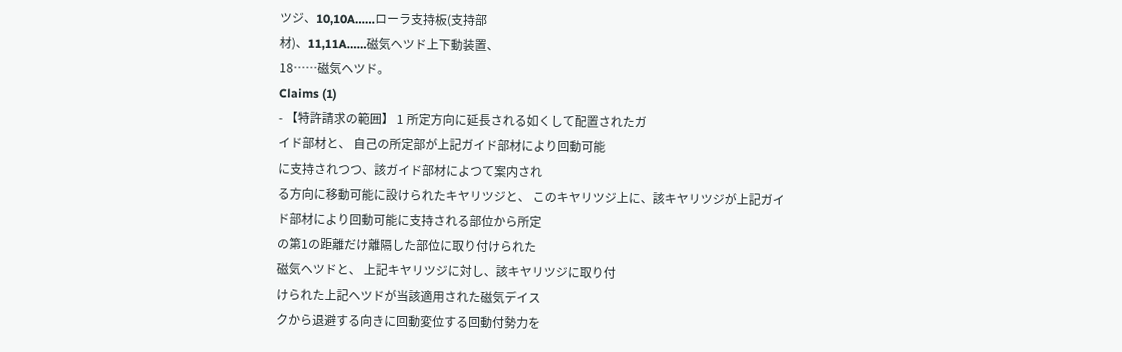ツジ、10,10A……ローラ支持板(支持部
材)、11,11A……磁気ヘツド上下動装置、
18……磁気ヘツド。
Claims (1)
- 【特許請求の範囲】 1 所定方向に延長される如くして配置されたガ
イド部材と、 自己の所定部が上記ガイド部材により回動可能
に支持されつつ、該ガイド部材によつて案内され
る方向に移動可能に設けられたキヤリツジと、 このキヤリツジ上に、該キヤリツジが上記ガイ
ド部材により回動可能に支持される部位から所定
の第1の距離だけ離隔した部位に取り付けられた
磁気ヘツドと、 上記キヤリツジに対し、該キヤリツジに取り付
けられた上記ヘツドが当該適用された磁気デイス
クから退避する向きに回動変位する回動付勢力を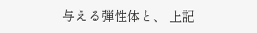与える弾性体と、 上記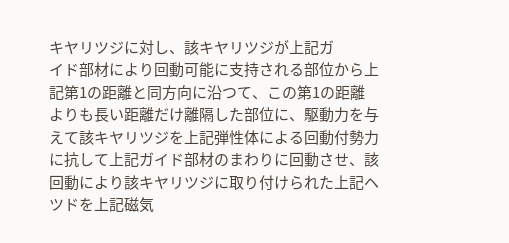キヤリツジに対し、該キヤリツジが上記ガ
イド部材により回動可能に支持される部位から上
記第1の距離と同方向に沿つて、この第1の距離
よりも長い距離だけ離隔した部位に、駆動力を与
えて該キヤリツジを上記弾性体による回動付勢力
に抗して上記ガイド部材のまわりに回動させ、該
回動により該キヤリツジに取り付けられた上記ヘ
ツドを上記磁気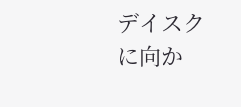デイスクに向か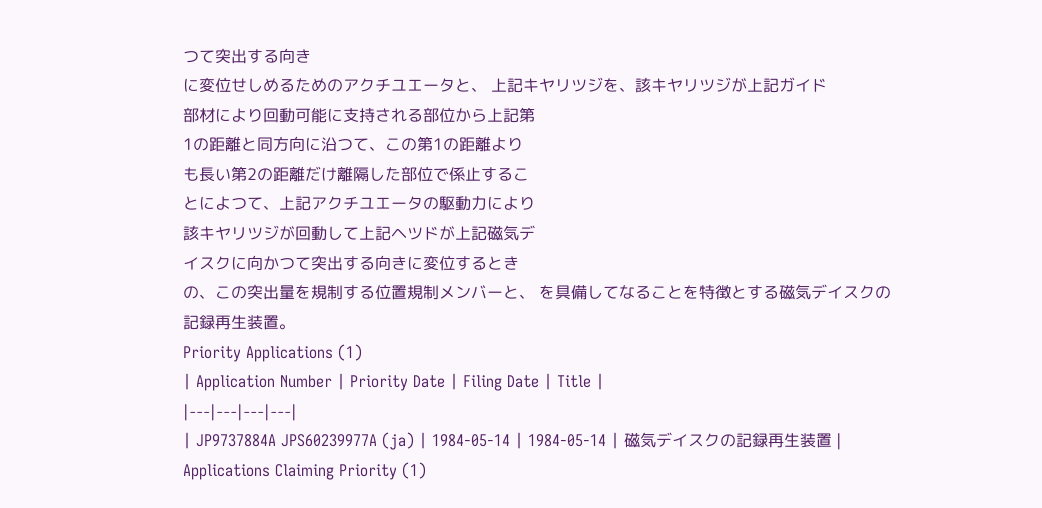つて突出する向き
に変位せしめるためのアクチユエータと、 上記キヤリツジを、該キヤリツジが上記ガイド
部材により回動可能に支持される部位から上記第
1の距離と同方向に沿つて、この第1の距離より
も長い第2の距離だけ離隔した部位で係止するこ
とによつて、上記アクチユエータの駆動力により
該キヤリツジが回動して上記ヘツドが上記磁気デ
イスクに向かつて突出する向きに変位するとき
の、この突出量を規制する位置規制メンバーと、 を具備してなることを特徴とする磁気デイスクの
記録再生装置。
Priority Applications (1)
| Application Number | Priority Date | Filing Date | Title |
|---|---|---|---|
| JP9737884A JPS60239977A (ja) | 1984-05-14 | 1984-05-14 | 磁気デイスクの記録再生装置 |
Applications Claiming Priority (1)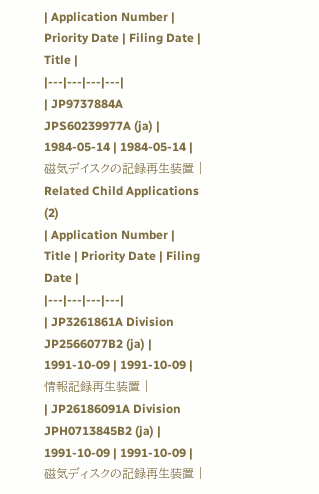| Application Number | Priority Date | Filing Date | Title |
|---|---|---|---|
| JP9737884A JPS60239977A (ja) | 1984-05-14 | 1984-05-14 | 磁気デイスクの記録再生装置 |
Related Child Applications (2)
| Application Number | Title | Priority Date | Filing Date |
|---|---|---|---|
| JP3261861A Division JP2566077B2 (ja) | 1991-10-09 | 1991-10-09 | 情報記録再生装置 |
| JP26186091A Division JPH0713845B2 (ja) | 1991-10-09 | 1991-10-09 | 磁気ディスクの記録再生装置 |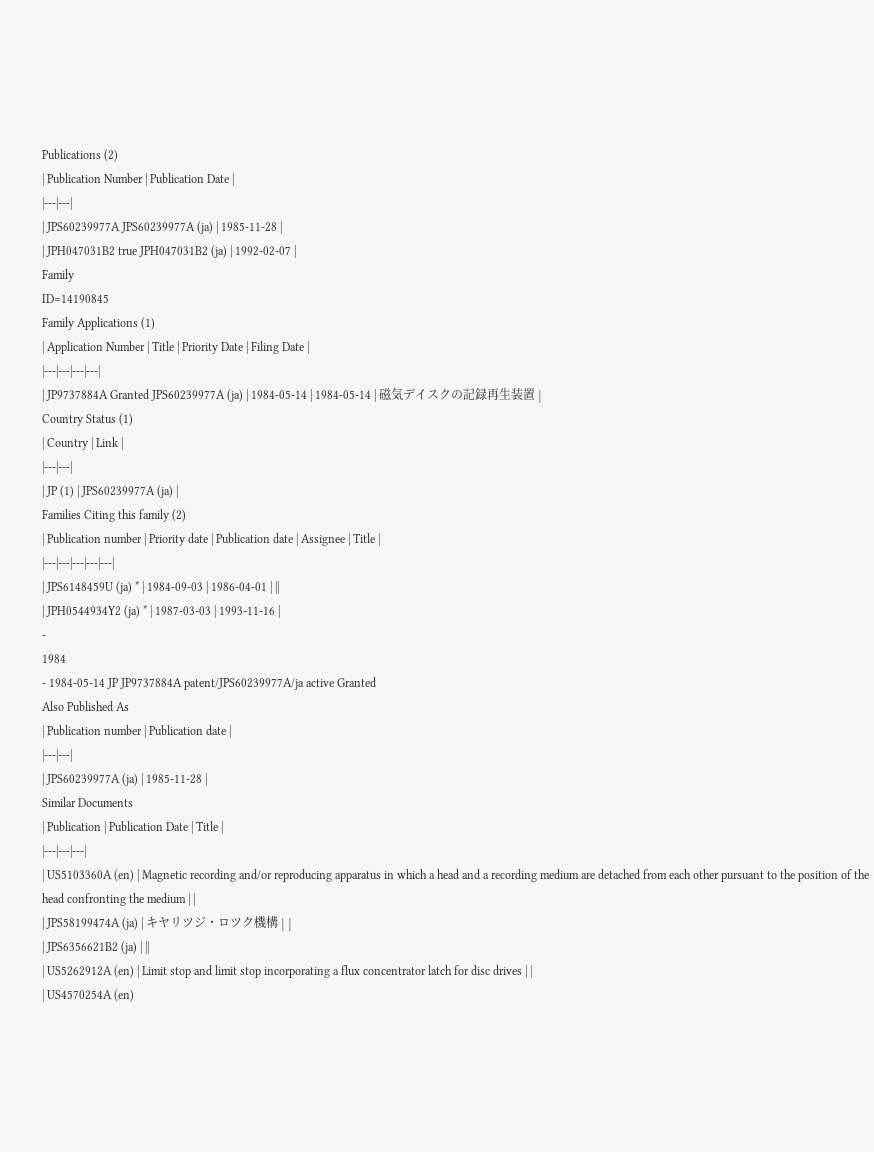Publications (2)
| Publication Number | Publication Date |
|---|---|
| JPS60239977A JPS60239977A (ja) | 1985-11-28 |
| JPH047031B2 true JPH047031B2 (ja) | 1992-02-07 |
Family
ID=14190845
Family Applications (1)
| Application Number | Title | Priority Date | Filing Date |
|---|---|---|---|
| JP9737884A Granted JPS60239977A (ja) | 1984-05-14 | 1984-05-14 | 磁気デイスクの記録再生装置 |
Country Status (1)
| Country | Link |
|---|---|
| JP (1) | JPS60239977A (ja) |
Families Citing this family (2)
| Publication number | Priority date | Publication date | Assignee | Title |
|---|---|---|---|---|
| JPS6148459U (ja) * | 1984-09-03 | 1986-04-01 | ||
| JPH0544934Y2 (ja) * | 1987-03-03 | 1993-11-16 |
-
1984
- 1984-05-14 JP JP9737884A patent/JPS60239977A/ja active Granted
Also Published As
| Publication number | Publication date |
|---|---|
| JPS60239977A (ja) | 1985-11-28 |
Similar Documents
| Publication | Publication Date | Title |
|---|---|---|
| US5103360A (en) | Magnetic recording and/or reproducing apparatus in which a head and a recording medium are detached from each other pursuant to the position of the head confronting the medium | |
| JPS58199474A (ja) | キヤリツジ・ロツク機構 | |
| JPS6356621B2 (ja) | ||
| US5262912A (en) | Limit stop and limit stop incorporating a flux concentrator latch for disc drives | |
| US4570254A (en)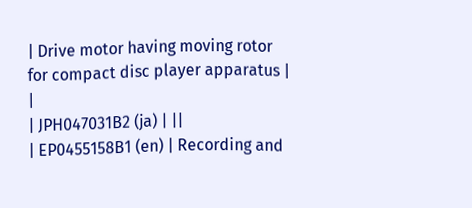| Drive motor having moving rotor for compact disc player apparatus | |
| JPH047031B2 (ja) | ||
| EP0455158B1 (en) | Recording and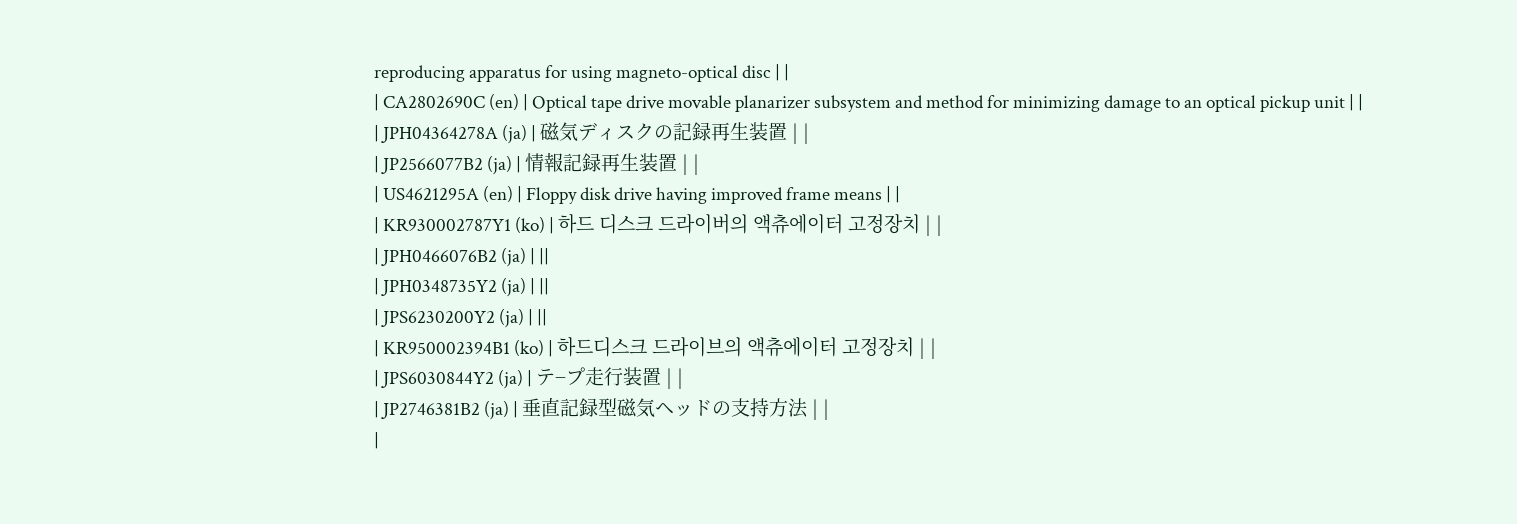reproducing apparatus for using magneto-optical disc | |
| CA2802690C (en) | Optical tape drive movable planarizer subsystem and method for minimizing damage to an optical pickup unit | |
| JPH04364278A (ja) | 磁気ディスクの記録再生装置 | |
| JP2566077B2 (ja) | 情報記録再生装置 | |
| US4621295A (en) | Floppy disk drive having improved frame means | |
| KR930002787Y1 (ko) | 하드 디스크 드라이버의 액츄에이터 고정장치 | |
| JPH0466076B2 (ja) | ||
| JPH0348735Y2 (ja) | ||
| JPS6230200Y2 (ja) | ||
| KR950002394B1 (ko) | 하드디스크 드라이브의 액츄에이터 고정장치 | |
| JPS6030844Y2 (ja) | テ−プ走行装置 | |
| JP2746381B2 (ja) | 垂直記録型磁気ヘッドの支持方法 | |
|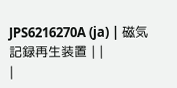JPS6216270A (ja) | 磁気記録再生装置 | |
|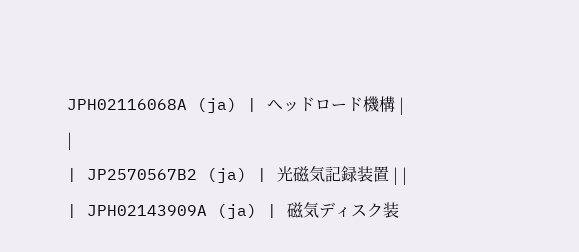JPH02116068A (ja) | ヘッドロード機構 | |
| JP2570567B2 (ja) | 光磁気記録装置 | |
| JPH02143909A (ja) | 磁気ディスク装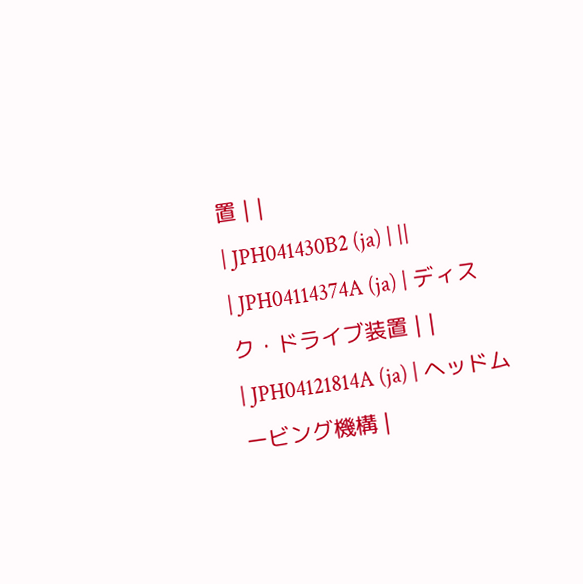置 | |
| JPH041430B2 (ja) | ||
| JPH04114374A (ja) | ディスク・ドライブ装置 | |
| JPH04121814A (ja) | ヘッドムービング機構 |